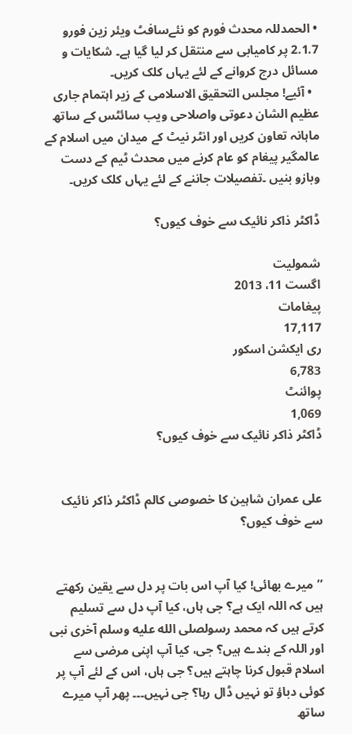• الحمدللہ محدث فورم کو نئےسافٹ ویئر زین فورو 2.1.7 پر کامیابی سے منتقل کر لیا گیا ہے۔ شکایات و مسائل درج کروانے کے لئے یہاں کلک کریں۔
  • آئیے! مجلس التحقیق الاسلامی کے زیر اہتمام جاری عظیم الشان دعوتی واصلاحی ویب سائٹس کے ساتھ ماہانہ تعاون کریں اور انٹر نیٹ کے میدان میں اسلام کے عالمگیر پیغام کو عام کرنے میں محدث ٹیم کے دست وبازو بنیں ۔تفصیلات جاننے کے لئے یہاں کلک کریں۔

ڈاکٹر ذاکر نائیک سے خوف کیوں؟

شمولیت
اگست 11، 2013
پیغامات
17,117
ری ایکشن اسکور
6,783
پوائنٹ
1,069
ڈاکٹر ذاکر نائیک سے خوف کیوں؟


علی عمران شاہین کا خصوصی کالم ڈاکٹر ذاکر نائیک سے خوف کیوں؟


’’میرے بھائی! کیا آپ اس بات پر دل سے یقین رکھتے ہیں کہ اللہ ایک ہے؟ جی ہاں، کیا آپ دل سے تسلیم کرتے ہیں کہ محمد رسولصلى الله عليه وسلم آخری نبی اور اللہ کے بندے ہیں؟ جی، کیا آپ اپنی مرضی سے اسلام قبول کرنا چاہتے ہیں؟ جی ہاں، اس کے لئے آپ پر کوئی دباؤ تو نہیں ڈال رہا؟ جی نہیں۔۔۔ پھر آپ میرے ساتھ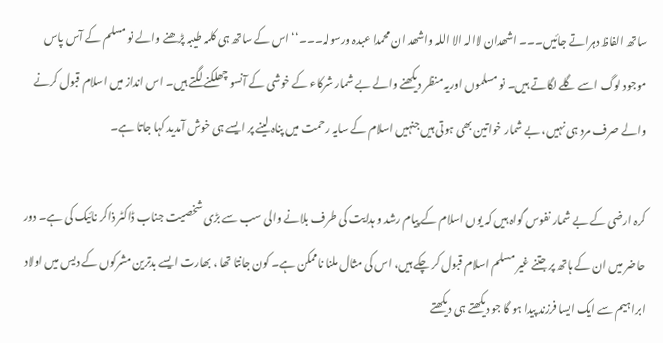ساتھ الفاظ دہراتے جائیں۔۔۔ اشھدان لاالہ الا اللہ واشھد ان محمدا عبدہ ورسولہ۔۔۔‘‘ اس کے ساتھ ہی کلمہ طیبہ پڑھنے والے نو مسلم کے آس پاس موجود لوگ اسے گلے لگاتے ہیں۔ نو مسلموں اوریہ منظر دیکھنے والے بے شمار شرکاء کے خوشی کے آنسو چھلکنے لگتے ہیں۔ اس انداز میں اسلام قبول کرنے والے صرف مرد ہی نہیں، بے شمار خواتین بھی ہوتی ہیں جنہیں اسلام کے سایہ رحمت میں پناہ لینے پر ایسے ہی خوش آمدید کہا جاتا ہے۔

کرہ ارضی کے بے شمار نفوس گواہ ہیں کہ یوں اسلام کے پیام رشد و ہدایت کی طرف بلانے والی سب سے بڑی شخصیت جناب ڈاکٹر ذاکر نائیک کی ہے۔ دور حاضر میں ان کے ہاتھ پر جتنے غیر مسلم اسلام قبول کر چکے ہیں، اس کی مثال ملنا ناممکن ہے۔ کون جانتا تھا ، بھارت ایسے بدترین مشرکوں کے دیس میں اولاد ابراہیم سے ایک ایسا فرزند پیدا ہو گا جو دیکھتے ہی دیکھتے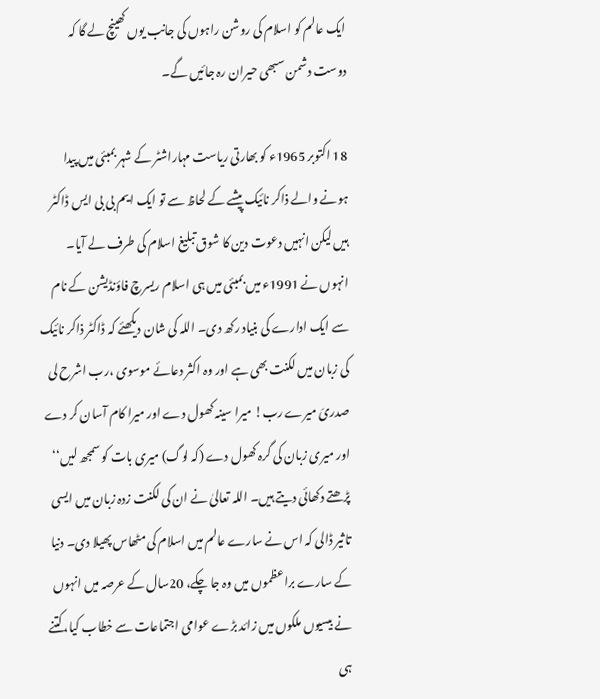ایک عالم کو اسلام کی روشن راہوں کی جانب یوں کھینچ لے گا کہ دوست دشمن سبھی حیران رہ جائیں گے۔

18 اکتوبر 1965ء کو بھارتی ریاست مہاراشٹر کے شہر بمبئی میں پیدا ہونے والے ذاکر نائیک پیشے کے لحاظ سے تو ایک ایم بی بی ایس ڈاکٹر ہیں لیکن انہیں دعوت دین کا شوق تبلیغ اسلام کی طرف لے آیا۔ انہوں نے 1991ء میں بمبئی میں ہی اسلام ریسرچ فاؤنڈیشن کے نام سے ایک ادارے کی بنیاد رکھ دی۔ اللہ کی شان دیکھئے کہ ڈاکٹر ذاکر نائیک کی زبان میں لکنت بھی ہے اور وہ اکثر دعائے موسوی ،رب اشرح لی صدریَ میرے رب! میرا سینہ کھول دے اور میرا کام آسان کر دے اور میری زبان کی گرہ کھول دے (کہ لوگ) میری بات کو سمجھ لیں‘‘ پڑھتے دکھائی دیتے ہیں۔ اللہ تعالیٰ نے ان کی لکنت زدہ زبان میں ایسی تاثیر ڈالی کہ اس نے سارے عالم میں اسلام کی مٹھاس پھیلا دی۔ دنیا کے سارے براعظموں میں وہ جا چکے، 20سال کے عرصہ میں انہوں نے بیسیوں ملکوں میں زائد بڑے عوامی اجتماعات سے خطاب کیا،کتنے ہی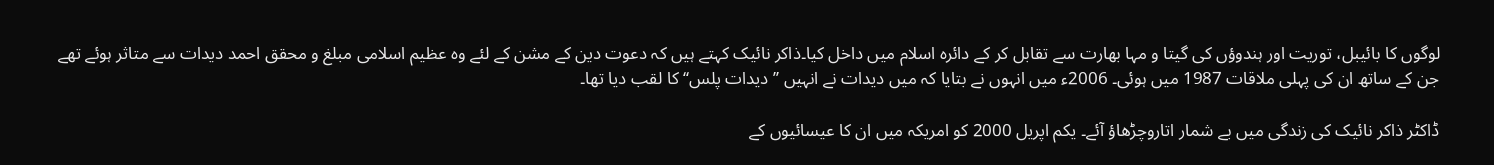لوگوں کا بائیبل، توریت اور ہندوؤں کی گیتا و مہا بھارت سے تقابل کر کے دائرہ اسلام میں داخل کیا۔ذاکر نائیک کہتے ہیں کہ دعوت دین کے مشن کے لئے وہ عظیم اسلامی مبلغ و محقق احمد دیدات سے متاثر ہوئے تھے جن کے ساتھ ان کی پہلی ملاقات 1987 میں ہوئی۔ 2006ء میں انہوں نے بتایا کہ میں دیدات نے انہیں ’’دیدات پلس‘‘ کا لقب دیا تھا۔

ڈاکٹر ذاکر نائیک کی زندگی میں بے شمار اتاروچڑھاؤ آئے۔ یکم اپریل 2000 کو امریکہ میں ان کا عیسائیوں کے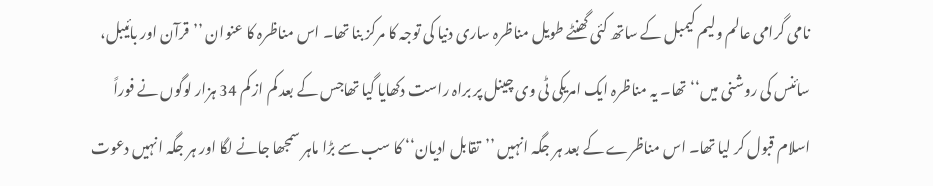نامی گرامی عالم ولیم کیمبل کے ساتھ کئی گھنٹے طویل مناظرہ ساری دنیا کی توجہ کا مرکز بنا تھا۔ اس مناظرہ کا عنوان ’’قرآن اور بائیبل، سائنس کی روشنی میں‘‘ تھا۔ یہ مناظرہ ایک امریکی ٹی وی چینل پر براہ راست دکھایا گیا تھاجس کے بعد کم از کم 34 ہزار لوگوں نے فوراً اسلام قبول کر لیا تھا۔ اس مناظرے کے بعد ہر جگہ انہیں ’’تقابل ادیان‘‘ کا سب سے بڑا ماہر سمجھا جانے لگا اور ہر جگہ انہیں دعوت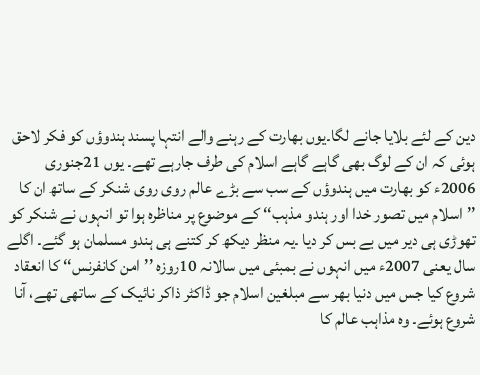دین کے لئے بلایا جانے لگا۔یوں بھارت کے رہنے والے انتہا پسند ہندوؤں کو فکر لاحق ہوئی کہ ان کے لوگ بھی گاہے گاہے اسلام کی طرف جارہے تھے۔ یوں 21جنوری 2006ء کو بھارت میں ہندوؤں کے سب سے بڑے عالم روی روی شنکر کے ساتھ ان کا ’’اسلام میں تصور خدا اور ہندو مذہب‘‘ کے موضوع پر مناظرہ ہوا تو انہوں نے شنکر کو تھوڑی ہی دیر میں بے بس کر دیا ۔یہ منظر دیکھ کر کتنے ہی ہندو مسلمان ہو گئے۔ اگلے سال یعنی 2007ء میں انہوں نے بمبئی میں سالانہ 10روزہ ’’امن کانفرنس‘‘ کا انعقاد شروع کیا جس میں دنیا بھر سے مبلغین اسلام جو ڈاکٹر ذاکر نائیک کے ساتھی تھے، آنا شروع ہوئے۔ وہ مذاہب عالم کا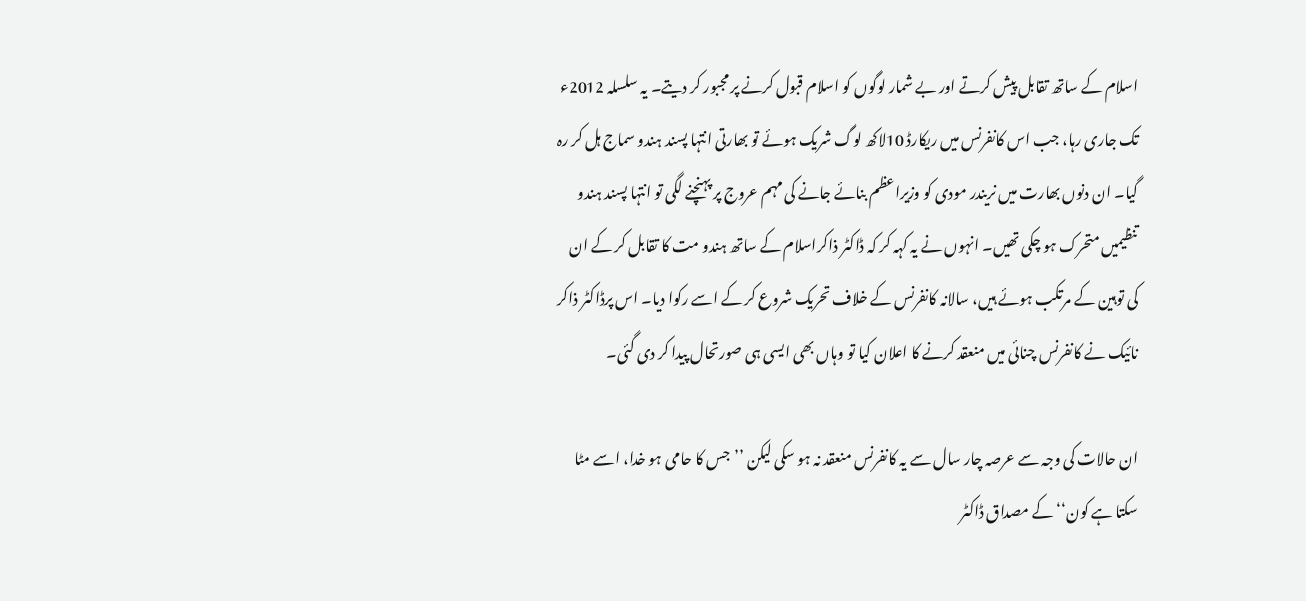اسلام کے ساتھ تقابل پیش کرتے اور بے شمار لوگوں کو اسلام قبول کرنے پر مجبور کر دیتے۔ یہ سلسلہ 2012ء تک جاری رہا، جب اس کانفرنس میں ریکارڈ 10لاکھ لوگ شریک ہوئے تو بھارتی انتہا پسند ہندو سماج ہل کر رہ گیا۔ ان دنوں بھارت میں نریندر مودی کو وزیراعظم بنائے جانے کی مہم عروج پر پہنچنے لگی تو انتہا پسند ہندو تنظیمیں متحرک ہو چکی تھیں۔ انہوں نے یہ کہہ کر کہ ڈاکٹر ذاکراسلام کے ساتھ ہندو مت کا تقابل کر کے ان کی توہین کے مرتکب ہوئے ہیں، سالانہ کانفرنس کے خلاف تحریک شروع کر کے اسے رکوا دیا۔ اس پرڈاکٹر ذاکر نائیک نے کانفرنس چنائی میں منعقد کرنے کا اعلان کیا تو وہاں بھی ایسی ہی صورتحال پیدا کر دی گئی۔

ان حالات کی وجہ سے عرصہ چار سال سے یہ کانفرنس منعقد نہ ہو سکی لیکن ’’جس کا حامی ہو خدا، اسے مٹا سکتا ہے کون‘‘ کے مصداق ڈاکٹر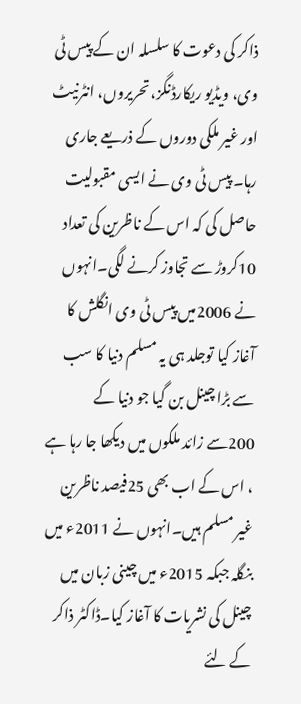ذاکر کی دعوت کا سلسلہ ان کے پیس ٹی وی، ویڈیو ریکارڈنگز، تحریروں، انٹرنیٹ اور غیر ملکی دوروں کے ذریعے جاری رہا۔ پیس ٹی وی نے ایسی مقبولیت حاصل کی کہ اس کے ناظرین کی تعداد 10کروڑ سے تجاوز کرنے لگی۔انہوں نے 2006میں پیس ٹی وی انگلش کا آغاز کیا توجلد ہی یہ مسلم دنیا کا سب سے بڑا چینل بن گیا جو دنیا کے 200سے زائد ملکوں میں دیکھا جا رہا ہے ، اس کے اب بھی 25فیصد ناظرین غیر مسلم ہیں۔انہوں نے 2011ء میں بنگلہ جبکہ 2015ء میں چینی زبان میں چینل کی نشریات کا آغاز کیا۔ڈاکٹر ذاکر کے لئے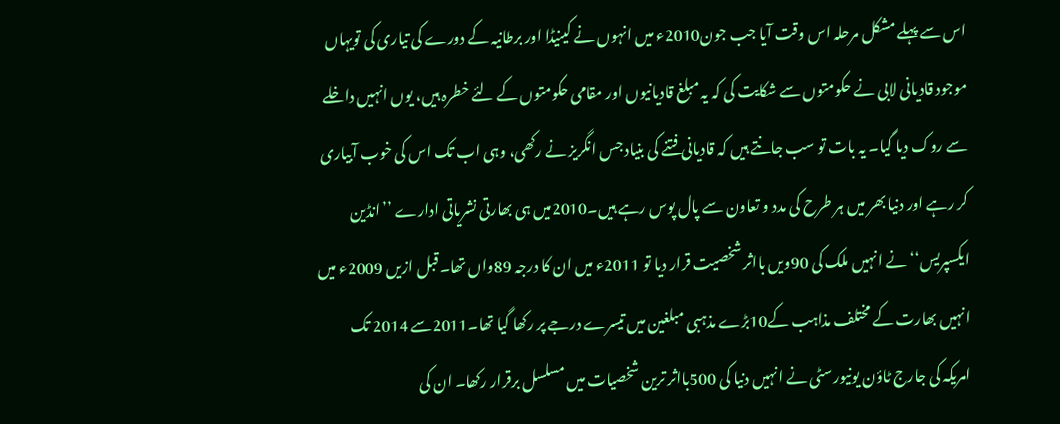اس سے پہلے مشکل مرحلہ اس وقت آیا جب جون2010ء میں انہوں نے کینیڈا اور برطانیہ کے دورے کی تیاری کی تویہاں موجود قادیانی لابی نے حکومتوں سے شکایت کی کہ یہ مبلغ قادیانیوں اور مقامی حکومتوں کے لئے خطرہ ہیں، یوں انہیں داخلے سے روک دیا گیا۔ یہ بات تو سب جانتے ہیں کہ قادیانی فتنے کی بنیاد جس انگریز نے رکھی، وہی اب تک اس کی خوب آبیاری کر رہے اور دنیا بھر میں ہر طرح کی مدد و تعاون سے پال پوس رہے ہیں۔2010میں ہی بھارتی نشریاتی ادارے ’’انڈین ایکسپریس‘‘نے انہیں ملک کی 90ویں بااثر شخصیت قرار دیا تو 2011ء میں ان کا درجہ 89واں تھا۔قبل ازیں 2009ء میں انہیں بھارت کے مختلف مذاہب کے10بڑے مذہبی مبلغین میں تیسرے درجے پر رکھا گیا تھا۔2011سے 2014 تک امریکہ کی جارج ٹاؤن یونیورسٹی نے انہیں دنیا کی 500بااثر ترین شخصیات میں مسلسل برقرار رکھا۔ ان کی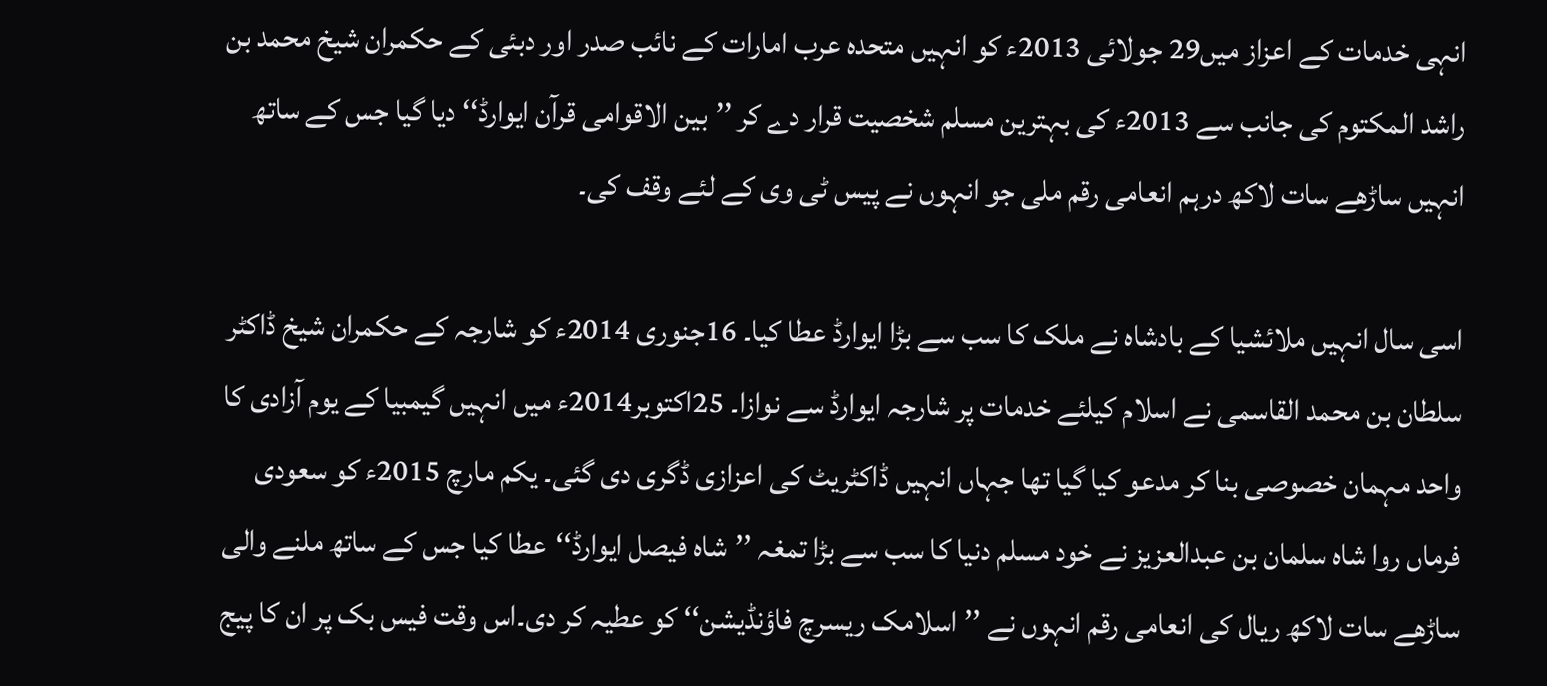انہی خدمات کے اعزاز میں29 جولائی 2013ء کو انہیں متحدہ عرب امارات کے نائب صدر اور دبئی کے حکمران شیخ محمد بن راشد المکتوم کی جانب سے 2013ء کی بہترین مسلم شخصیت قرار دے کر ’’بین الاقوامی قرآن ایوارڈ‘‘ دیا گیا جس کے ساتھ انہیں ساڑھے سات لاکھ درہم انعامی رقم ملی جو انہوں نے پیس ٹی وی کے لئے وقف کی۔

اسی سال انہیں ملائشیا کے بادشاہ نے ملک کا سب سے بڑا ایوارڈ عطا کیا۔ 16جنوری 2014ء کو شارجہ کے حکمران شیخ ڈاکٹر سلطان بن محمد القاسمی نے اسلام کیلئے خدمات پر شارجہ ایوارڈ سے نوازا۔ 25اکتوبر2014ء میں انہیں گیمبیا کے یوم آزادی کا واحد مہمان خصوصی بنا کر مدعو کیا گیا تھا جہاں انہیں ڈاکٹریٹ کی اعزازی ڈگری دی گئی۔ یکم مارچ 2015ء کو سعودی فرماں روا شاہ سلمان بن عبدالعزیز نے خود مسلم دنیا کا سب سے بڑا تمغہ ’’شاہ فیصل ایوارڈ‘‘عطا کیا جس کے ساتھ ملنے والی ساڑھے سات لاکھ ریال کی انعامی رقم انہوں نے ’’اسلامک ریسرچ فاؤنڈیشن‘‘ کو عطیہ کر دی۔اس وقت فیس بک پر ان کا پیج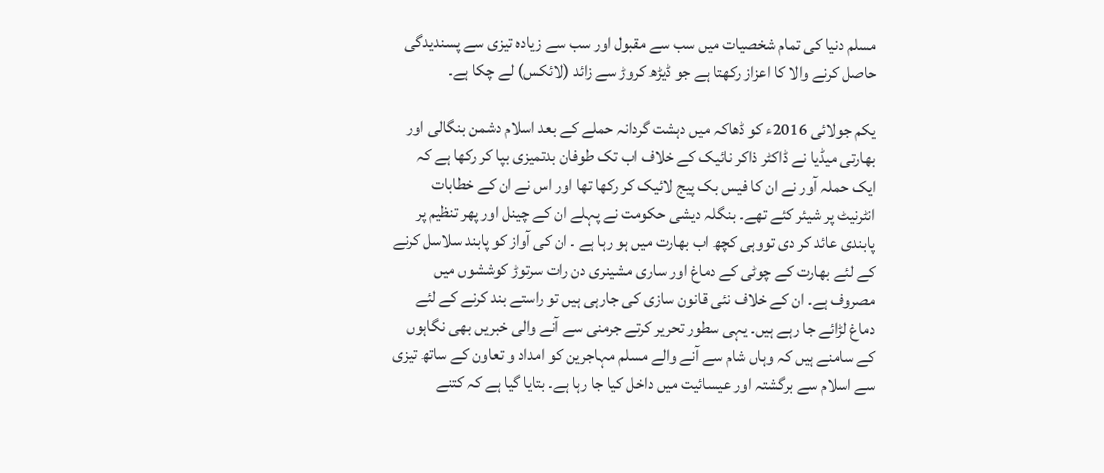مسلم دنیا کی تمام شخصیات میں سب سے مقبول اور سب سے زیادہ تیزی سے پسندیدگی حاصل کرنے والا کا اعزاز رکھتا ہے جو ڈیڑھ کروڑ سے زائد (لائکس) لے چکا ہے۔

یکم جولائی 2016ء کو ڈھاکہ میں دہشت گردانہ حملے کے بعد اسلام دشمن بنگالی اور بھارتی میڈیا نے ڈاکٹر ذاکر نائیک کے خلاف اب تک طوفان بدتمیزی بپا کر رکھا ہے کہ ایک حملہ آور نے ان کا فیس بک پیج لائیک کر رکھا تھا اور اس نے ان کے خطابات انٹرنیٹ پر شیئر کئے تھے۔ بنگلہ دیشی حکومت نے پہلے ان کے چینل اور پھر تنظیم پر پابندی عائد کر دی تووہی کچھ اب بھارت میں ہو رہا ہے ۔ ان کی آواز کو پابند سلاسل کرنے کے لئے بھارت کے چوٹی کے دماغ اور ساری مشینری دن رات سرتوڑ کوششوں میں مصروف ہے۔ ان کے خلاف نئی قانون سازی کی جارہی ہیں تو راستے بند کرنے کے لئے دماغ لڑائے جا رہے ہیں۔ یہی سطور تحریر کرتے جرمنی سے آنے والی خبریں بھی نگاہوں کے سامنے ہیں کہ وہاں شام سے آنے والے مسلم مہاجرین کو امداد و تعاون کے ساتھ تیزی سے اسلام سے برگشتہ اور عیسائیت میں داخل کیا جا رہا ہے۔ بتایا گیا ہے کہ کتنے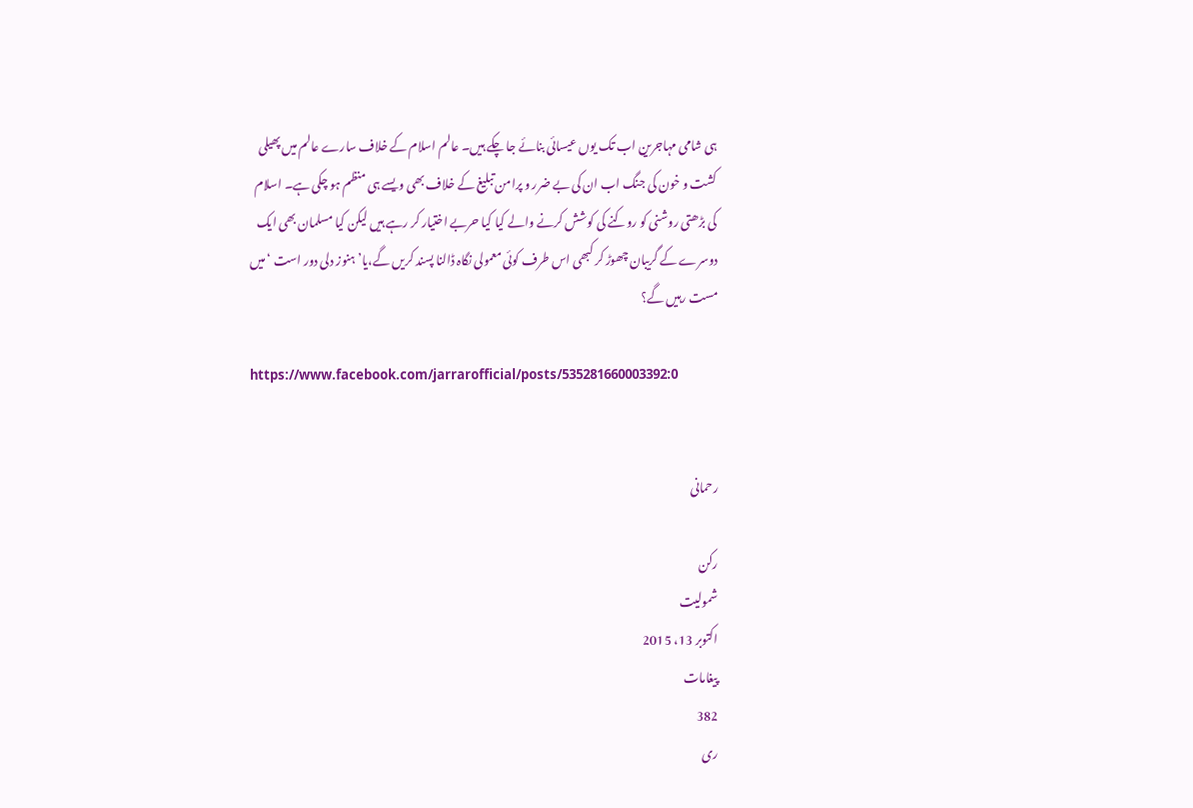ہی شامی مہاجرین اب تک یوں عیسائی بنائے جا چکے ہیں۔ عالم اسلام کے خلاف سارے عالم میں پھیلی کشت و خون کی جنگ اب ان کی بے ضرر و پرامن تبلیغ کے خلاف بھی ویسے ہی منظم ہو چکی ہے۔ اسلام کی بڑھتی روشنی کو روکنے کی کوشش کرنے والے کیا کیا حربے اختیار کر رہے ہیں لیکن کیا مسلمان بھی ایک دوسرے کے گریبان چھوڑ کر کبھی اس طرف کوئی معمولی نگاہ ڈالنا پسند کریں گے،یا’ ہنوز دلی دور است ‘میں مست رہیں گے؟

https://www.facebook.com/jarrarofficial/posts/535281660003392:0


رحمانی

رکن
شمولیت
اکتوبر 13، 2015
پیغامات
382
ری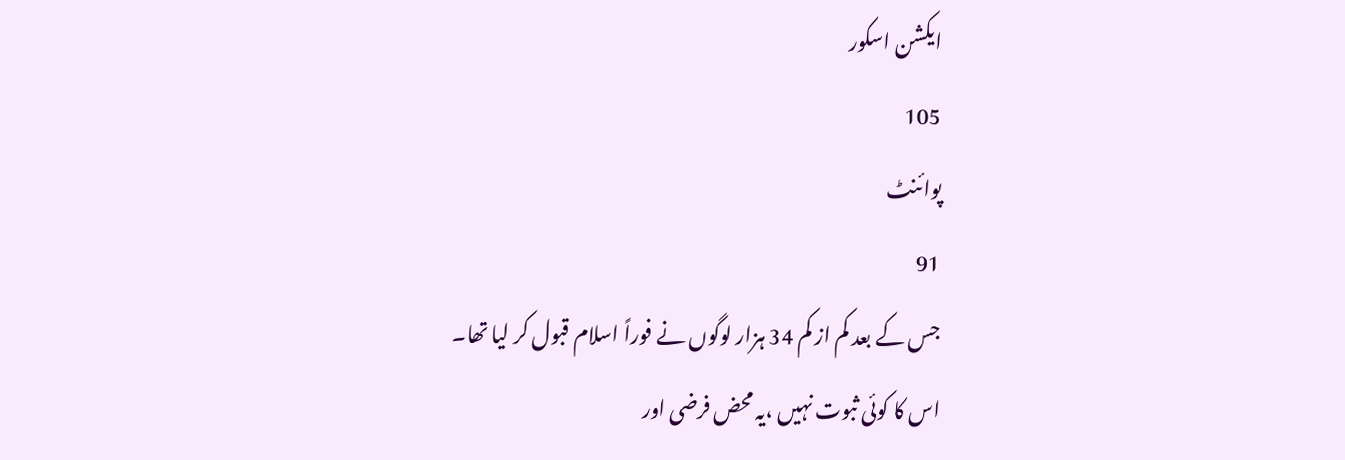ایکشن اسکور
105
پوائنٹ
91
جس کے بعد کم از کم 34 ہزار لوگوں نے فوراً اسلام قبول کر لیا تھا۔
اس کا کوئی ثبوت نہیں ،یہ محض فرضی اور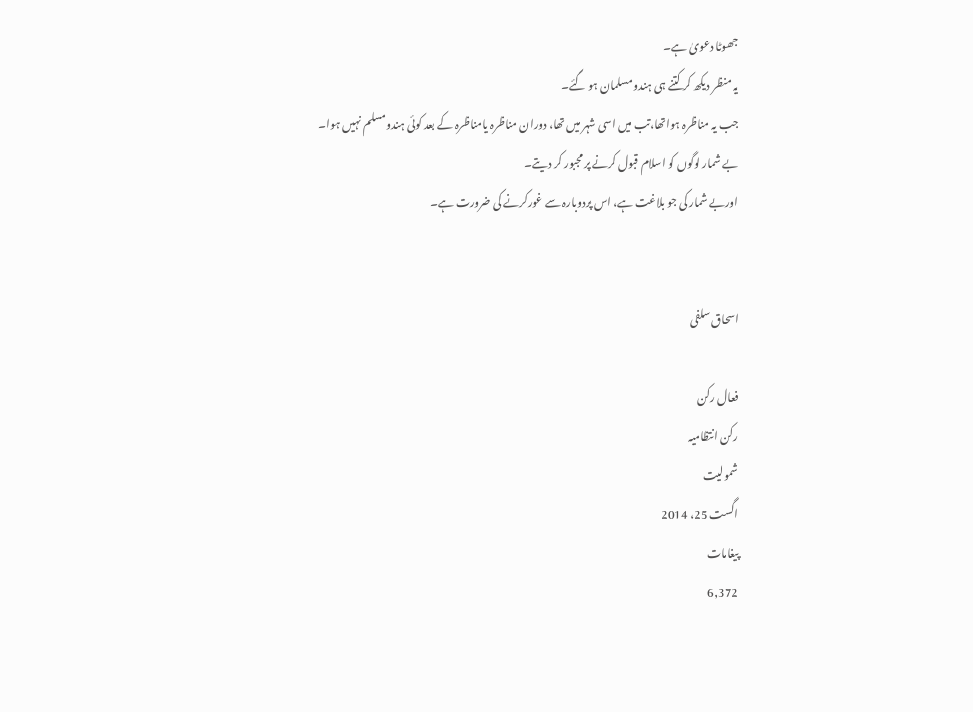جھوٹا دعویٰ ہے۔
یہ منظر دیکھ کر کتنے ہی ہندو مسلمان ہو گئے۔
جب یہ مناظرہ ہواتھا،تب میں اسی شہر میں تھا، دوران مناظرہ یامناظرہ کے بعد کوئی ہندومسلم نہیں ہوا۔
بے شمار لوگوں کو اسلام قبول کرنے پر مجبور کر دیتے۔
اوربے شمار کی جو بلاغت ہے، اس پردوبارہ سے غورکرنے کی ضرورت ہے۔


اسحاق سلفی

فعال رکن
رکن انتظامیہ
شمولیت
اگست 25، 2014
پیغامات
6,372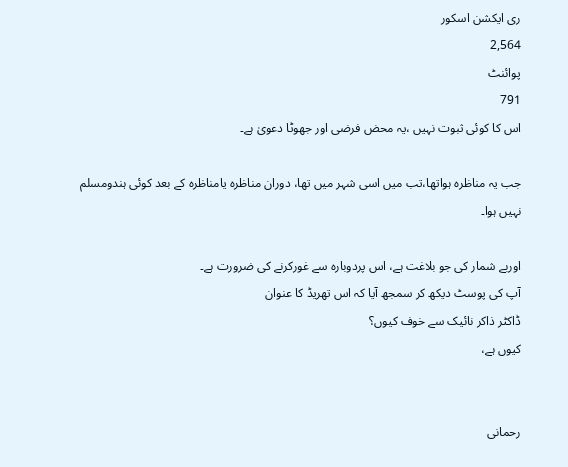ری ایکشن اسکور
2,564
پوائنٹ
791
اس کا کوئی ثبوت نہیں ،یہ محض فرضی اور جھوٹا دعویٰ ہے۔

جب یہ مناظرہ ہواتھا،تب میں اسی شہر میں تھا، دوران مناظرہ یامناظرہ کے بعد کوئی ہندومسلم نہیں ہوا۔

اوربے شمار کی جو بلاغت ہے، اس پردوبارہ سے غورکرنے کی ضرورت ہے۔
آپ کی پوسٹ دیکھ کر سمجھ آیا کہ اس تھریڈ کا عنوان
ڈاکٹر ذاکر نائیک سے خوف کیوں؟
کیوں ہے،


رحمانی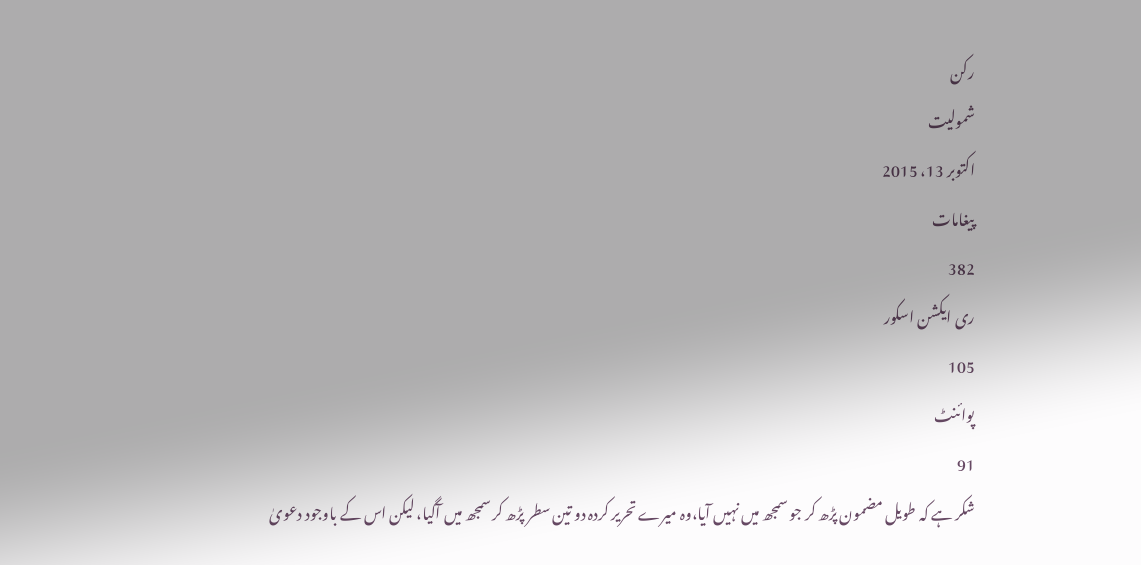رکن
شمولیت
اکتوبر 13، 2015
پیغامات
382
ری ایکشن اسکور
105
پوائنٹ
91
شکر ہے کہ طویل مضمون پڑھ کر جو سمجھ میں نہیں آیا،وہ میرے تحریر کردہ دو تین سطر پڑھ کر سمجھ میں آگیا، لیکن اس کے باوجود دعویٰ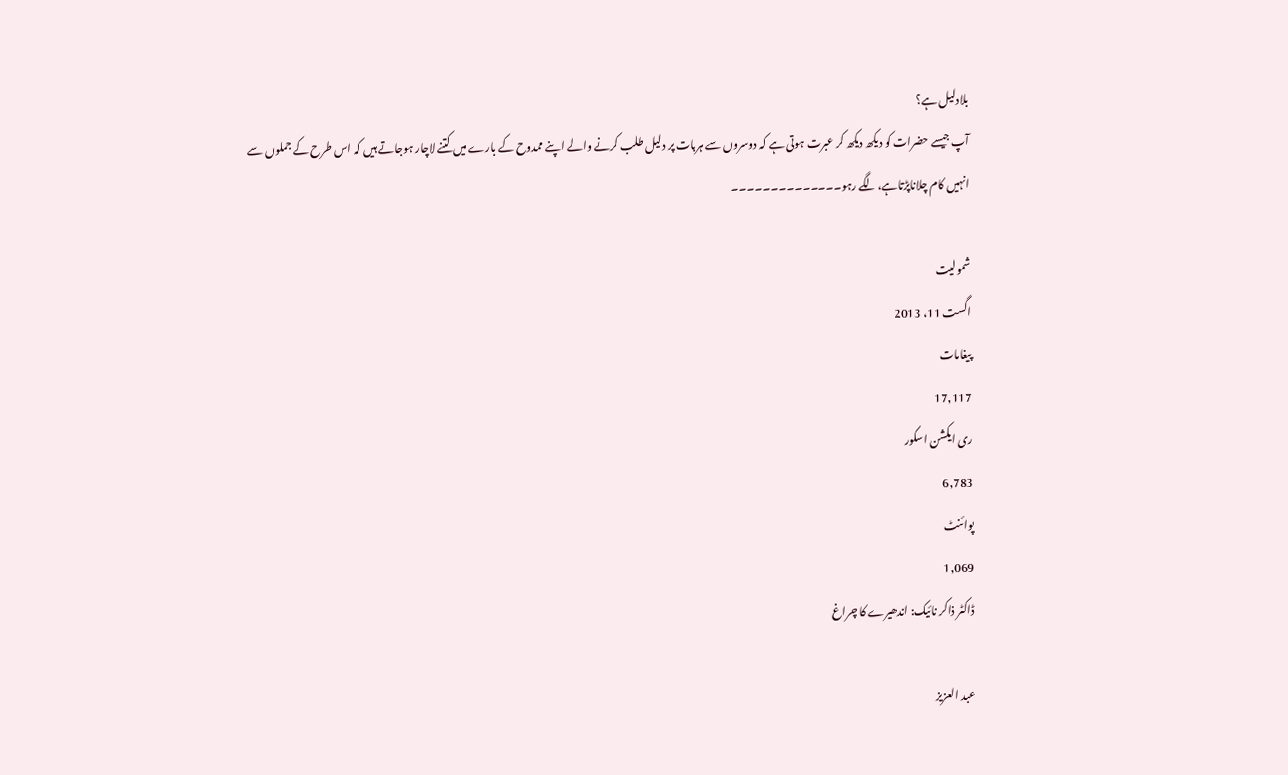بلادلیل ہے؟
آپ جیسے حضرات کو دیکھ دیکھ کر عبرت ہوتی ہے کہ دوسروں سے ہربات پر دلیل طلب کرنے والے اپنے ممدوح کے بارے میں کتنے لاچار ہوجاتے ہیں کہ اس طرح کے جملوں سے انہیں کام چلاناپڑتاہے،لگے رہو۔۔۔۔۔۔۔۔۔۔۔۔۔۔

شمولیت
اگست 11، 2013
پیغامات
17,117
ری ایکشن اسکور
6,783
پوائنٹ
1,069
ڈاکٹر ذاکر نائیک: اندھیرے کا چراغ

عبد العزیز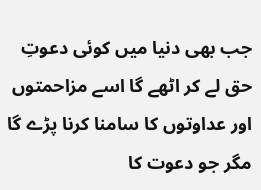جب بھی دنیا میں کوئی دعوتِ حق لے کر اٹھے گا اسے مزاحمتوں اور عداوتوں کا سامنا کرنا پڑے گا مگر جو دعوت کا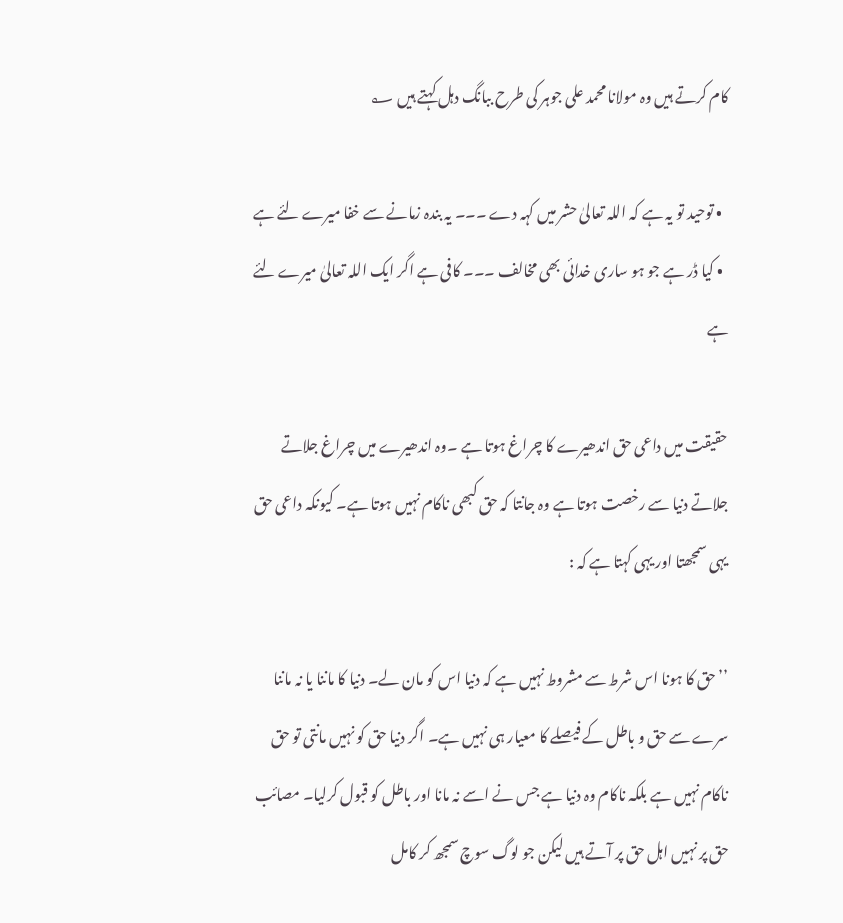کام کرتے ہیں وہ مولانا محمد علی جوہر کی طرح ببانگ دہل کہتے ہیں ؂

  • توحید تو یہ ہے کہ اللہ تعالیٰ حشر میں کہہ دے ۔۔۔ یہ بندہ زمانے سے خفا میرے لئے ہے
  • کیا ڈر ہے جو ہو ساری خدائی بھی مخالف ۔۔۔ کافی ہے اگر ایک اللہ تعالیٰ میرے لئے ہے

حقیقت میں داعی حق اندھیرے کا چراغ ہوتا ہے ۔وہ اندھیرے میں چراغ جلاتے جلاتے دنیا سے رخصت ہوتا ہے وہ جانتا کہ حق کبھی ناکام نہیں ہوتا ہے۔ کیونکہ داعی حق یہی سمجھتا اور یہی کہتا ہے کہ :

’’حق کا ہونا اس شرط سے مشروط نہیں ہے کہ دنیا اس کو مان لے۔ دنیا کا ماننا یا نہ ماننا سرے سے حق و باطل کے فیصلے کا معیار ہی نہیں ہے۔ اگر دنیا حق کو نہیں مانتی تو حق ناکام نہیں ہے بلکہ ناکام وہ دنیا ہے جس نے اسے نہ مانا اور باطل کو قبول کرلیا۔ مصائب حق پر نہیں اہل حق پر آتے ہیں لیکن جو لوگ سوچ سمجھ کر کامل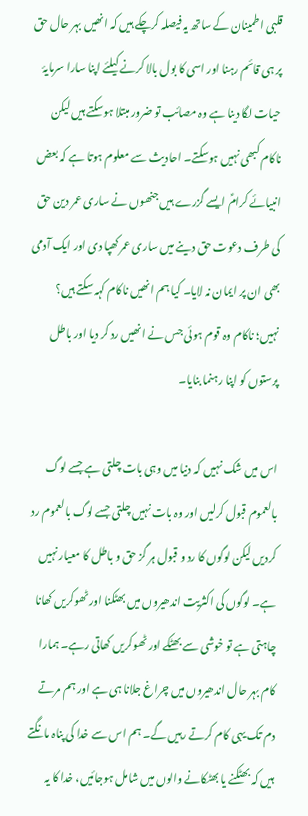قلبی اطمینان کے ساتھ یہ فیصلہ کرچکے ہیں کہ انھیں بہر حال حق پر ہی قائم رہنا اور اسی کا بول بالا کرنے کیلئے اپنا سارا سرمایۂ حیات لگا دینا ہے وہ مصائب تو ضرور مبتلا ہوسکتے ہیں لیکن ناکام کبھی نہیں ہوسکتے۔ احادیث سے معلوم ہوتا ہے کہ بعض انبیائے کرامؑ ایسے گزرے ہیں جنھوں نے ساری عمر دین حق کی طرف دعوت حق دینے میں ساری عمر کھپا دی اور ایک آدمی بھی ان پر ایمان نہ لایا۔ کیا ہم انھیں ناکام کہہ سکتے ہیں؟ نہیں؛ ناکام وہ قوم ہوئی جس نے انھیں رد کر دیا اور باطل پرستوں کو اپنا رہنما بنایا۔

اس میں شک نہیں کہ دنیا میں وہی بات چلتی ہے جسے لوگ بالعموم قبول کرلیں اور وہ بات نہیں چلتی جسے لوگ بالعموم رد کردیں لیکن لوگوں کا رد و قبول ہر گز حق و باطل کا معیار نہیں ہے۔ لوگوں کی اکثریت اندھیروں میں بھٹکنا اور ٹھوکریں کھانا چاہتی ہے تو خوشی سے بھٹکے اور ٹھوکریں کھاتی رہے۔ ہمارا کام بہر حال اندھیروں میں چراغ جلانا ہی ہے اور ہم مرتے دم تک یہی کام کرتے رہیں گے۔ ہم اس سے خدا کی پناہ مانگتے ہیں کہ بھٹکنے یا بھٹکانے والوں میں شامل ہوجائیں، خدا کا یہ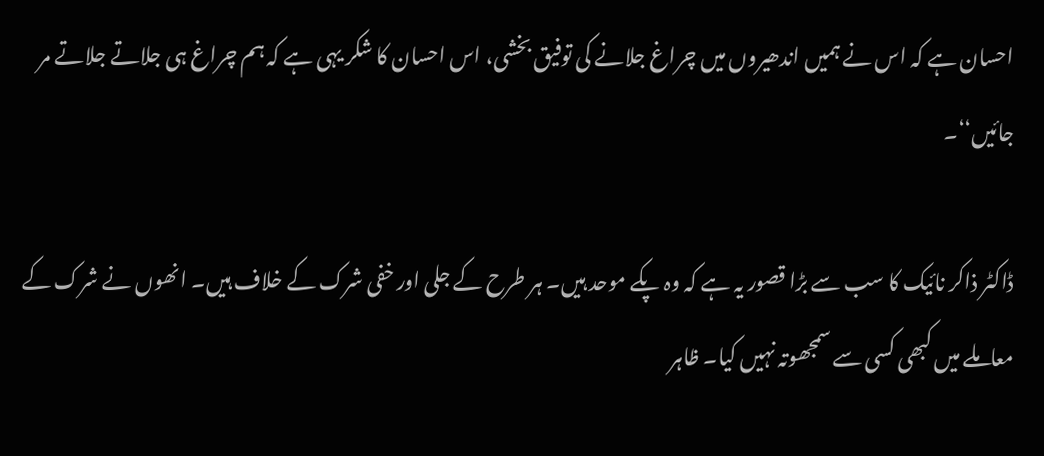احسان ہے کہ اس نے ہمیں اندھیروں میں چراغ جلانے کی توفیق بخشی، اس احسان کا شکر یہی ہے کہ ہم چراغ ہی جلاتے جلاتے مر جائیں‘‘۔

ڈاکٹر ذاکر نائیک کا سب سے بڑا قصور یہ ہے کہ وہ پکے موحد ہیں۔ ہر طرح کے جلی اور خفی شرک کے خلاف ہیں۔ انھوں نے شرک کے معاملے میں کبھی کسی سے سمجھوتہ نہیں کیا۔ ظاہر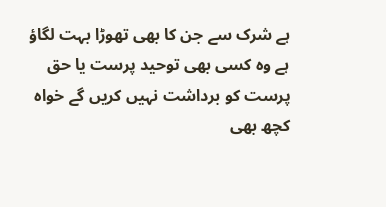ہے شرک سے جن کا بھی تھوڑا بہت لگاؤ ہے وہ کسی بھی توحید پرست یا حق پرست کو برداشت نہیں کریں گے خواہ کچھ بھی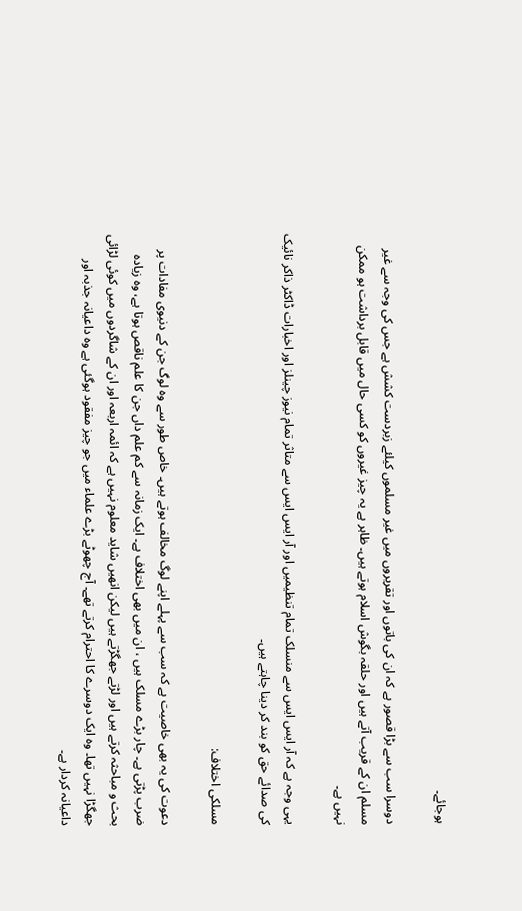ہوجائے۔

دوسرا سب سے بڑا قصور ہے کہ ان کی باتوں اور تقریروں میں غیر مسلموں کیلئے زبردست کشش ہے جس کی وجہ سے غیر مسلم ان کے قریب آتے ہیں اور حلقہ بگوش اسلام ہوتے ہیں۔ ظاہر ہے یہ چیز غیروں کو کسی حال میں قابل برداشت ہو ممکن نہیں ہے۔

یہی وجہ ہے کہ آر ایس ایس سے منسلک تمام تنظیمیں اور آر ایس ایس سے متاثر تمام نیوز چینلز اور اخبارات ڈاکٹر ذاکر نائیک کی صدائے حق کو بند کر دینا چاہتے ہیں۔

مسلکی اختلاف:

دعوت کی یہ بھی خاصیت ہے کہ سب سے پہلے اپنے لوگ مخالف ہوتے ہیں۔ خاص طور سے وہ لوگ جن کے دنیوی مفادات پر ضرب پڑتی ہے۔ چار بڑے مسلک ہیں ، ان میں بھی اختلاف ہے۔ ایک زمانہ سے کم علم داں جن کا علم ناقص ہوتا ہے، وہ زیادہ بحث و مباحثہ کرتے ہیں اور لڑتے جھگڑتے ہیں لیکن انھیں شاید معلوم نہیں ہے کہ ائمہ اربعہ اور ان کے شاگردوں میں کوئی لڑائی جھگڑا نہیں تھا۔ وہ ایک دوسرے کا احترام کرتے تھے۔ آج چھوٹے بڑے علماء میں جو چیز مفقود ہوگئی ہے وہ داعیانہ جذبہ اور داعیانہ کردار ہے۔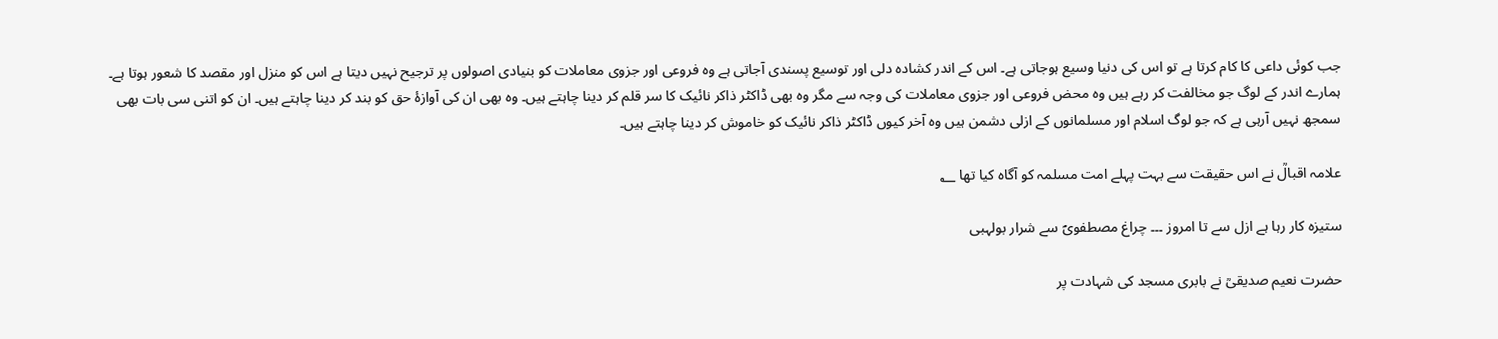جب کوئی داعی کا کام کرتا ہے تو اس کی دنیا وسیع ہوجاتی ہے۔ اس کے اندر کشادہ دلی اور توسیع پسندی آجاتی ہے وہ فروعی اور جزوی معاملات کو بنیادی اصولوں پر ترجیح نہیں دیتا ہے اس کو منزل اور مقصد کا شعور ہوتا ہے۔ ہمارے اندر کے لوگ جو مخالفت کر رہے ہیں وہ محض فروعی اور جزوی معاملات کی وجہ سے مگر وہ بھی ڈاکٹر ذاکر نائیک کا سر قلم کر دینا چاہتے ہیں۔ وہ بھی ان کی آوازۂ حق کو بند کر دینا چاہتے ہیں۔ ان کو اتنی سی بات بھی سمجھ نہیں آرہی ہے کہ جو لوگ اسلام اور مسلمانوں کے ازلی دشمن ہیں وہ آخر کیوں ڈاکٹر ذاکر نائیک کو خاموش کر دینا چاہتے ہیں۔

علامہ اقبالؒ نے اس حقیقت سے بہت پہلے امت مسلمہ کو آگاہ کیا تھا ؂

ستیزہ کار رہا ہے ازل سے تا امروز ۔۔۔ چراغ مصطفویؐ سے شرار بولہبی

حضرت نعیم صدیقیؒ نے بابری مسجد کی شہادت پر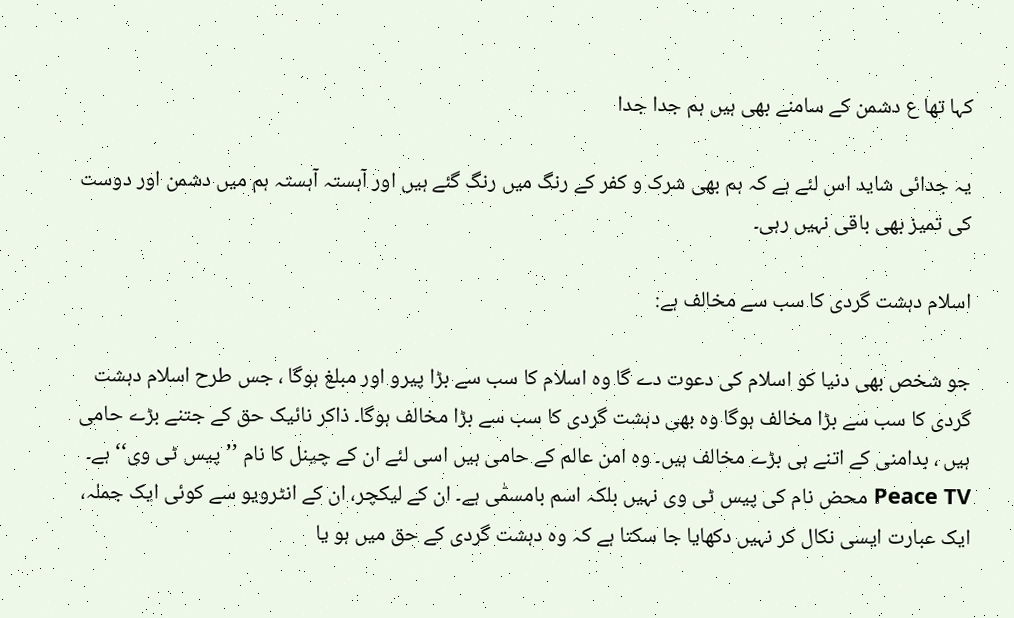کہا تھا ع دشمن کے سامنے بھی ہیں ہم جدا جدا

یہ جدائی شاید اس لئے ہے کہ ہم بھی شرک و کفر کے رنگ میں رنگ گئے ہیں اور آہستہ آہستہ ہم میں دشمن اور دوست کی تمیز بھی باقی نہیں رہی۔

اسلام دہشت گردی کا سب سے مخالف ہے:

جو شخص بھی دنیا کو اسلام کی دعوت دے گا وہ اسلام کا سب سے بڑا پیرو اور مبلغ ہوگا ، جس طرح اسلام دہشت گردی کا سب سے بڑا مخالف ہوگا وہ بھی دہشت گردی کا سب سے بڑا مخالف ہوگا۔ ذاکر نائیک حق کے جتنے بڑے حامی ہیں ، بدامنی کے اتنے ہی بڑے مخالف ہیں۔ وہ امن عالم کے حامی ہیں اسی لئے ان کے چینل کا نام ’’پیس ٹی وی‘‘ ہے۔ Peace TV محض نام کی پیس ٹی وی نہیں بلکہ اسم بامسمّٰی ہے۔ ان کے لیکچر، ان کے انٹرویو سے کوئی ایک جملہ، ایک عبارت ایسی نکال کر نہیں دکھایا جا سکتا ہے کہ وہ دہشت گردی کے حق میں ہو یا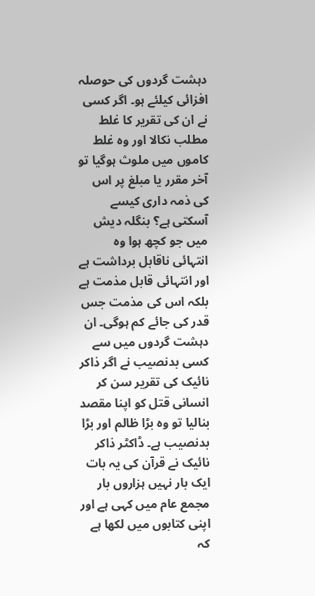دہشت گردوں کی حوصلہ افزائی کیلئے ہو۔ اگر کسی نے ان کی تقریر کا غلط مطلب نکالا اور وہ غلط کاموں میں ملوث ہوگیا تو آخر مقرر یا مبلغ پر اس کی ذمہ داری کیسے آسکتی ہے؟ بنگلہ دیش میں جو کچھ ہوا وہ انتہائی ناقابل برداشت ہے اور انتہائی قابل مذمت ہے بلکہ اس کی مذمت جس قدر کی جائے کم ہوگی۔ ان دہشت گردوں میں سے کسی بدنصیب نے اگر ذاکر نائیک کی تقریر سن کر انسانی قتل کو اپنا مقصد بنالیا تو وہ بڑا ظالم اور بڑا بدنصیب ہے۔ ڈاکٹر ذاکر نائیک نے قرآن کی یہ بات ایک بار نہیں ہزاروں بار مجمع عام میں کہی ہے اور اپنی کتابوں میں لکھا ہے کہ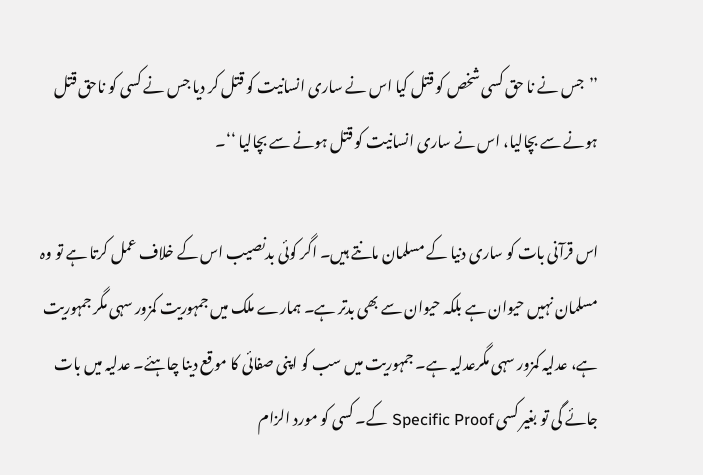’’جس نے نا حق کسی شخص کو قتل کیا اس نے ساری انسانیت کو قتل کر دیا جس نے کسی کو ناحق قتل ہونے سے بچالیا، اس نے ساری انسانیت کو قتل ہونے سے بچالیا ‘‘۔

اس قرآنی بات کو ساری دنیا کے مسلمان مانتے ہیں۔ اگر کوئی بدنصیب اس کے خلاف عمل کرتا ہے تو وہ مسلمان نہیں حیوان ہے بلکہ حیوان سے بھی بدتر ہے۔ ہمارے ملک میں جمہوریت کمزور سہی مگر جمہوریت ہے، عدلیہ کمزور سہی مگرعدلیہ ہے۔ جمہوریت میں سب کو اپنی صفائی کا موقع دینا چاہئے۔ عدلیہ میں بات جائے گی تو بغیر کسی Specific Proof کے۔ کسی کو مورد الزام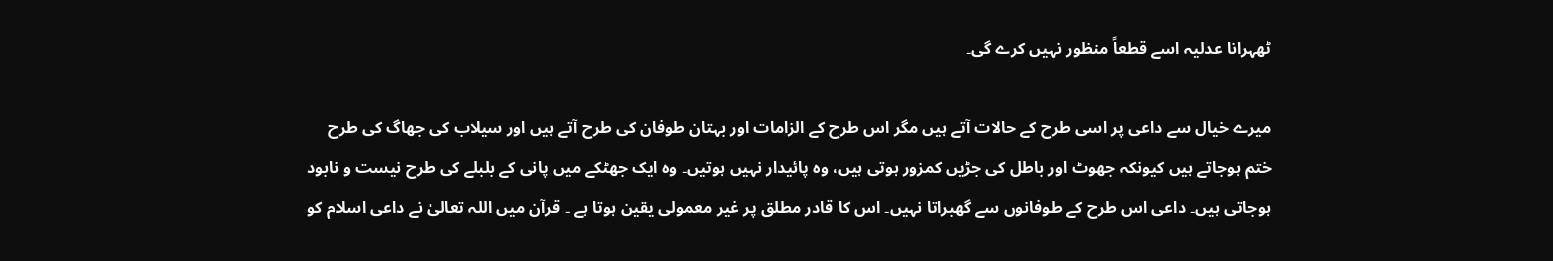ٹھہرانا عدلیہ اسے قطعاً منظور نہیں کرے گی۔

میرے خیال سے داعی پر اسی طرح کے حالات آتے ہیں مگر اس طرح کے الزامات اور بہتان طوفان کی طرح آتے ہیں اور سیلاب کی جھاگ کی طرح ختم ہوجاتے ہیں کیونکہ جھوٹ اور باطل کی جڑیں کمزور ہوتی ہیں، وہ پائیدار نہیں ہوتیں۔ وہ ایک جھٹکے میں پانی کے بلبلے کی طرح نیست و نابود ہوجاتی ہیں۔ داعی اس طرح کے طوفانوں سے گھبراتا نہیں۔ اس کا قادر مطلق پر غیر معمولی یقین ہوتا ہے ۔ قرآن میں اللہ تعالیٰ نے داعی اسلام کو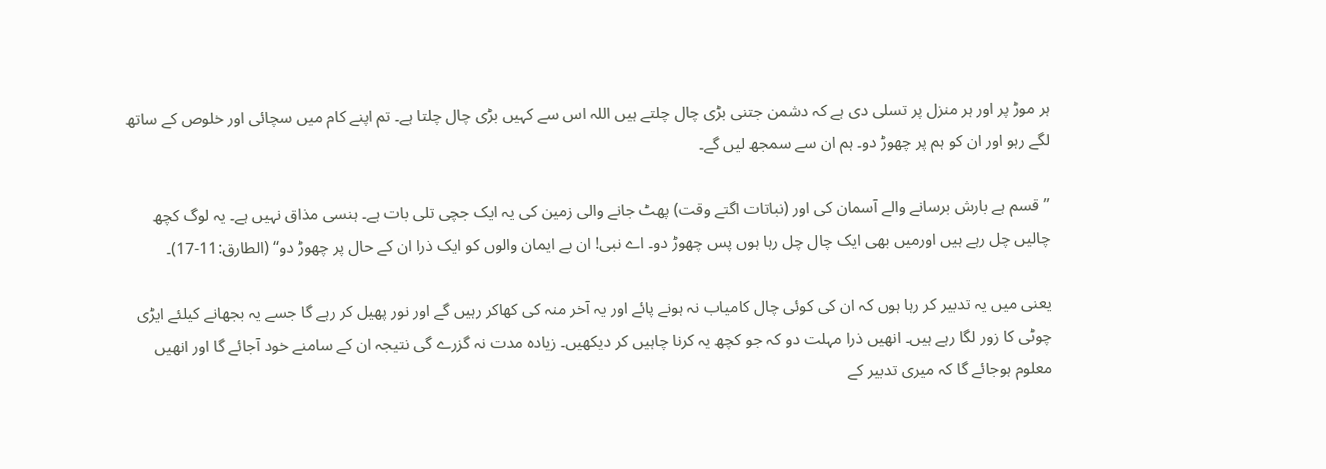ہر موڑ پر اور ہر منزل پر تسلی دی ہے کہ دشمن جتنی بڑی چال چلتے ہیں اللہ اس سے کہیں بڑی چال چلتا ہے۔ تم اپنے کام میں سچائی اور خلوص کے ساتھ لگے رہو اور ان کو ہم پر چھوڑ دو۔ ہم ان سے سمجھ لیں گے۔

’’قسم ہے بارش برسانے والے آسمان کی اور (نباتات اگتے وقت) پھٹ جانے والی زمین کی یہ ایک جچی تلی بات ہے۔ ہنسی مذاق نہیں ہے۔ یہ لوگ کچھ چالیں چل رہے ہیں اورمیں بھی ایک چال چل رہا ہوں پس چھوڑ دو۔ اے نبی! ان بے ایمان والوں کو ایک ذرا ان کے حال پر چھوڑ دو‘‘ (الطارق:11-17)۔

یعنی میں یہ تدبیر کر رہا ہوں کہ ان کی کوئی چال کامیاب نہ ہونے پائے اور یہ آخر منہ کی کھاکر رہیں گے اور نور پھیل کر رہے گا جسے یہ بجھانے کیلئے ایڑی چوٹی کا زور لگا رہے ہیں۔ انھیں ذرا مہلت دو کہ جو کچھ یہ کرنا چاہیں کر دیکھیں۔ زیادہ مدت نہ گزرے گی نتیجہ ان کے سامنے خود آجائے گا اور انھیں معلوم ہوجائے گا کہ میری تدبیر کے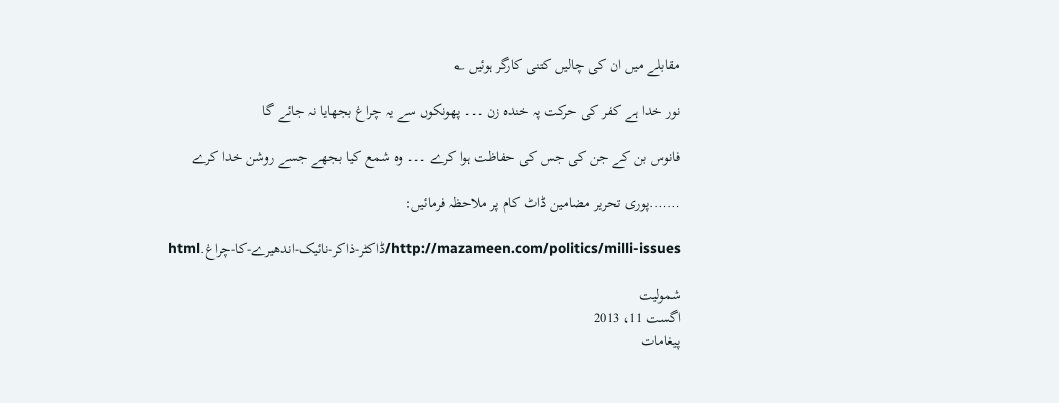مقابلے میں ان کی چالیں کتنی کارگر ہوئیں ؂

نور خدا ہے کفر کی حرکت پہ خندہ زن ۔۔۔ پھونکوں سے یہ چراغ بجھایا نہ جائے گا

فانوس بن کے جن کی جس کی حفاظت ہوا کرے ۔۔۔ وہ شمع کیا بجھے جسے روشن خدا کرے

…….پوری تحریر مضامین ڈاٹ کام پر ملاحظہ فرمائیں:

http://mazameen.com/politics/milli-issues/ڈاکٹر-ذاکر-نائیک-اندھیرے-کا-چراغ.html

شمولیت
اگست 11، 2013
پیغامات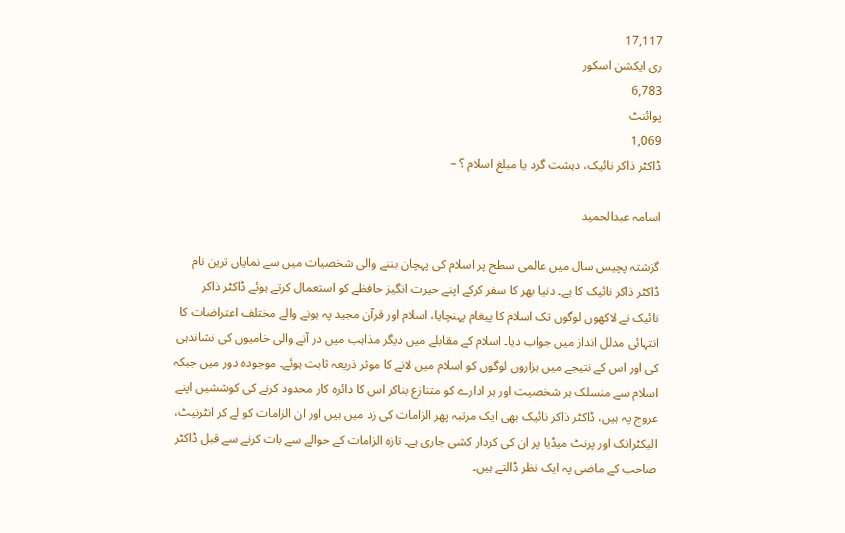17,117
ری ایکشن اسکور
6,783
پوائنٹ
1,069
ڈاکٹر ذاکر نائیک، دہشت گرد یا مبلغ اسلام ؟ –

اسامہ عبدالحمید

گزشتہ پچیس سال میں عالمی سطح پر اسلام کی پہچان بننے والی شخصیات میں سے نمایاں ترین نام ڈاکٹر ذاکر نائیک کا ہے۔ دنیا بھر کا سفر کرکے اپنے حیرت انگیز حافظے کو استعمال کرتے ہوئے ڈاکٹر ذاکر نائیک نے لاکھوں لوگوں تک اسلام کا پیغام پہنچایا، اسلام اور قرآن مجید پہ ہونے والے مختلف اعتراضات کا انتہائی مدلل انداز میں جواب دیا۔ اسلام کے مقابلے میں دیگر مذاہب میں در آنے والی خامیوں کی نشاندہی کی اور اس کے نتیجے میں ہزاروں لوگوں کو اسلام میں لانے کا موثر ذریعہ ثابت ہوئے۔ موجودہ دور میں جبکہ اسلام سے منسلک ہر شخصیت اور ہر ادارے کو متنازع بناکر اس کا دائرہ کار محدود کرنے کی کوششیں اپنے عروج پہ ہیں، ڈاکٹر ذاکر نائیک بھی ایک مرتبہ پھر الزامات کی زد میں ہیں اور ان الزامات کو لے کر انٹرنیٹ، الیکٹرانک اور پرنٹ میڈیا پر ان کی کردار کشی جاری ہے۔ تازہ الزامات کے حوالے سے بات کرنے سے قبل ڈاکٹر صاحب کے ماضی پہ ایک نظر ڈالتے ہیں۔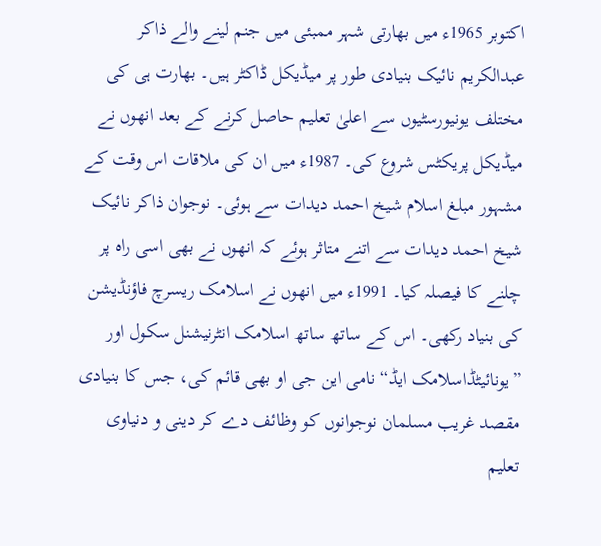اکتوبر 1965ء میں بھارتی شہر ممبئی میں جنم لینے والے ذاکر عبدالکریم نائیک بنیادی طور پر میڈیکل ڈاکٹر ہیں۔ بھارت ہی کی مختلف یونیورسٹیوں سے اعلیٰ تعلیم حاصل کرنے کے بعد انھوں نے میڈیکل پریکٹس شروع کی۔ 1987ء میں ان کی ملاقات اس وقت کے مشہور مبلغ اسلام شیخ احمد دیدات سے ہوئی۔ نوجوان ذاکر نائیک شیخ احمد دیدات سے اتنے متاثر ہوئے کہ انھوں نے بھی اسی راہ پر چلنے کا فیصلہ کیا۔ 1991ء میں انھوں نے اسلامک ریسرچ فاؤنڈیشن کی بنیاد رکھی۔ اس کے ساتھ ساتھ اسلامک انٹرنیشنل سکول اور ”یونائیٹڈاسلامک ایڈ“ نامی این جی او بھی قائم کی، جس کا بنیادی مقصد غریب مسلمان نوجوانوں کو وظائف دے کر دینی و دنیاوی تعلیم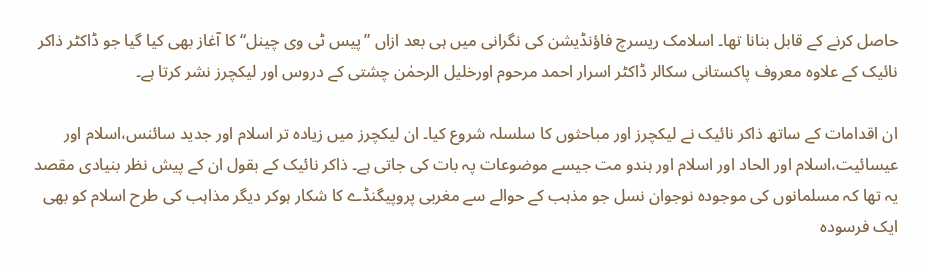حاصل کرنے کے قابل بنانا تھا۔ اسلامک ریسرچ فاؤنڈیشن کی نگرانی میں ہی بعد ازاں ”پیس ٹی وی چینل“ کا آغاز بھی کیا گیا جو ڈاکٹر ذاکر نائیک کے علاوہ معروف پاکستانی سکالر ڈاکٹر اسرار احمد مرحوم اورخلیل الرحمٰن چشتی کے دروس اور لیکچرز نشر کرتا ہے۔

ان اقدامات کے ساتھ ذاکر نائیک نے لیکچرز اور مباحثوں کا سلسلہ شروع کیا۔ ان لیکچرز میں زیادہ تر اسلام اور جدید سائنس،اسلام اور عیسائیت،اسلام اور الحاد اور اسلام اور ہندو مت جیسے موضوعات پہ بات کی جاتی ہے۔ ذاکر نائیک کے بقول ان کے پیش نظر بنیادی مقصد یہ تھا کہ مسلمانوں کی موجودہ نوجوان نسل جو مذہب کے حوالے سے مغربی پروپیگنڈے کا شکار ہوکر دیگر مذاہب کی طرح اسلام کو بھی ایک فرسودہ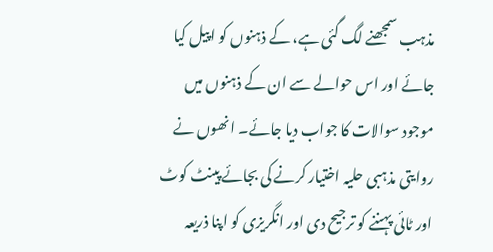مذہب سمجھنے لگ گئی ہے، کے ذہنوں کو اپیل کیا جائے اور اس حوالے سے ان کے ذہنوں میں موجود سوالات کا جواب دیا جائے۔ انھوں نے روایتی مذہبی حلیہ اختیار کرنے کی بجائے پینٹ کوٹ اور ٹائی پہننے کو ترجیح دی اور انگریزی کو اپنا ذریعہ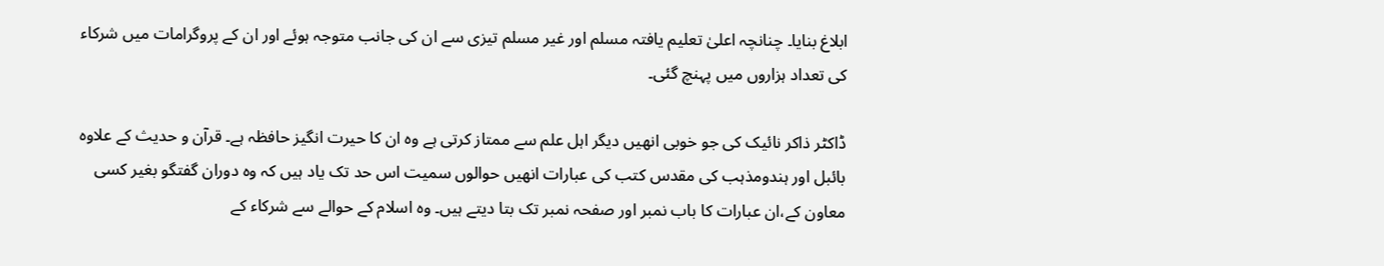ابلاغ بنایا۔ چنانچہ اعلیٰ تعلیم یافتہ مسلم اور غیر مسلم تیزی سے ان کی جانب متوجہ ہوئے اور ان کے پروگرامات میں شرکاء کی تعداد ہزاروں میں پہنچ گئی۔

ڈاکٹر ذاکر نائیک کی جو خوبی انھیں دیگر اہل علم سے ممتاز کرتی ہے وہ ان کا حیرت انگیز حافظہ ہے۔ قرآن و حدیث کے علاوہ بائبل اور ہندومذہب کی مقدس کتب کی عبارات انھیں حوالوں سمیت اس حد تک یاد ہیں کہ وہ دوران گفتگو بغیر کسی معاون کے،ان عبارات کا باب نمبر اور صفحہ نمبر تک بتا دیتے ہیں۔ وہ اسلام کے حوالے سے شرکاء کے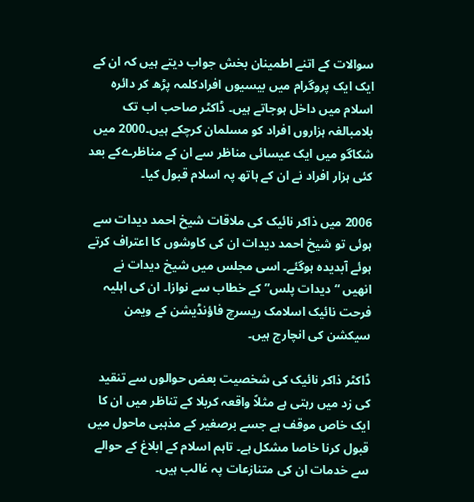سوالات کے اتنے اطمینان بخش جواب دیتے ہیں کہ ان کے ایک ایک پروگرام میں بیسیوں افرادکلمہ پڑھ کر دائرہ اسلام میں داخل ہوجاتے ہیں۔ ڈاکٹر صاحب اب تک بلامبالغہ ہزاروں افراد کو مسلمان کرچکے ہیں۔2000 میں شکاگو میں ایک عیسائی مناظر سے ان کے مناظرےکے بعد کئی ہزار افراد نے ان کے ہاتھ پہ اسلام قبول کیا۔

2006 میں ذاکر نائیک کی ملاقات شیخ احمد دیدات سے ہوئی تو شیخ احمد دیدات ان کی کاوشوں کا اعتراف کرتے ہوئے آبدیدہ ہوگئے۔ اسی مجلس میں شیخ دیدات نے انھیں “دیدات پلس” کے خطاب سے نوازا۔ ان کی اہلیہ فرحت نائیک اسلامک ریسرچ فاؤنڈیشن کے ویمن سیکشن کی انچارج ہیں۔

ڈاکٹر ذاکر نائیک کی شخصیت بعض حوالوں سے تنقید کی زد میں رہتی ہے مثلاً واقعہ کربلا کے تناظر میں ان کا ایک خاص موقف ہے جسے برصغیر کے مذہبی ماحول میں قبول کرنا خاصا مشکل ہے۔ تاہم اسلام کے ابلاغ کے حوالے سے خدمات ان کی متنازعات پہ غالب ہیں۔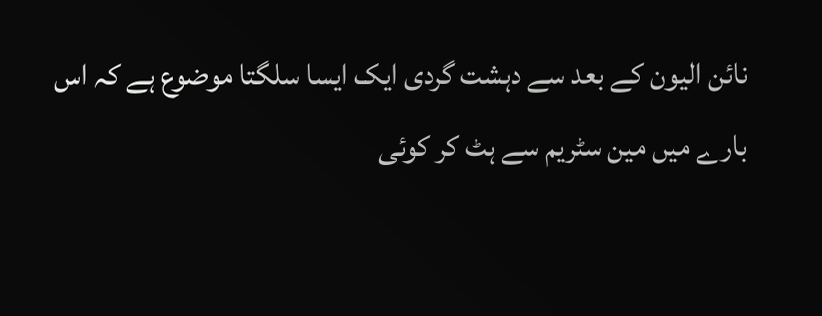نائن الیون کے بعد سے دہشت گردی ایک ایسا سلگتا موضوع ہے کہ اس بارے میں مین سٹریم سے ہٹ کر کوئی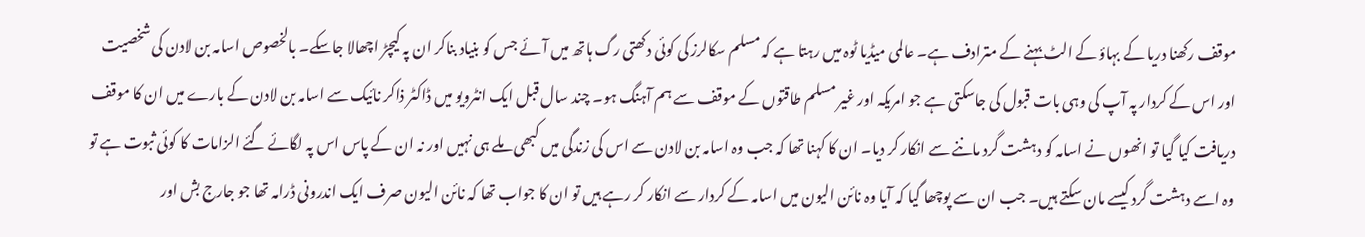موقف رکھنا دریا کے بہاؤ کے الٹ بہنے کے مترادف ہے۔ عالمی میڈیا ٹوہ میں رہتا ہے کہ مسلم سکالرز کی کوئی دکھتی رگ ہاتھ میں آئے جس کو بنیاد بناکر ان پہ کیچڑ اچھالا جاسکے۔ بالخصوص اسامہ بن لادن کی شخصیت اور اس کے کردار پہ آپ کی وہی بات قبول کی جاسکتی ہے جو امریکہ اور غیر مسلم طاقتوں کے موقف سے ہم آہنگ ہو۔ چند سال قبل ایک انٹرویو میں ڈاکٹر ذاکر نائیک سے اسامہ بن لادن کے بارے میں ان کا موقف دریافت کیا گیا تو انھوں نے اسامہ کو دہشت گرد ماننے سے انکار کر دیا۔ ان کا کہنا تھا کہ جب وہ اسامہ بن لادن سے اس کی زندگی میں کبھی ملے ہی نہیں اور نہ ان کے پاس اس پہ لگائے گئے الزامات کا کوئی ثبوت ہے تو وہ اسے دہشت گرد کیسے مان سکتے ہیں۔ جب ان سے پوچھا گیا کہ آیا وہ نائن الیون میں اسامہ کے کردار سے انکار کر رہے ہیں تو ان کا جواب تھا کہ نائن الیون صرف ایک اندرونی ڈرامہ تھا جو جارج بش اور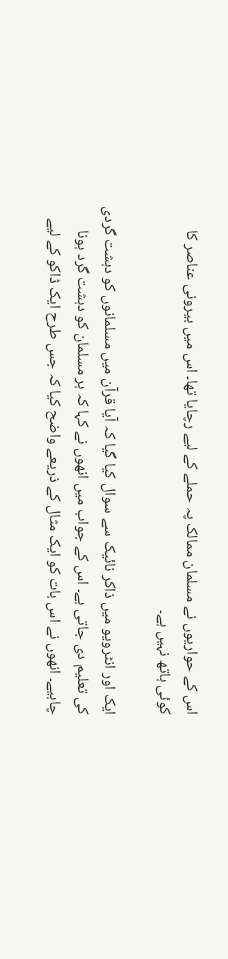اس کے حواریوں نے مسلمان ممالک پہ حملے کے لیے رچایا تھا۔ اس میں بیرونی عناصر کا کوئی ہاتھ نہیں ہے۔

ایک اور انٹرویو میں ذاکر نائیک سے سوال کیا گیا کہ آیا قرآن میں مسلمانوں کو دہشت گردی کی تعلیم دی جاتی ہے۔ اس کے جواب میں انھوں نے کہا کہ ہر مسلمان کو دہشت گرد ہونا چاہیے۔ انھوں نے اس بات کو ایک مثال کے ذریعے واضح کیا کہ جس طرح ایک ڈاکو کے لیے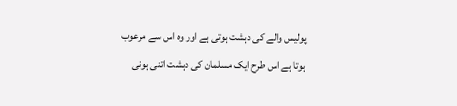پولیس والے کی دہشت ہوتی ہے اور وہ اس سے مرعوب ہوتا ہے اس طرح ایک مسلمان کی دہشت اتنی ہونی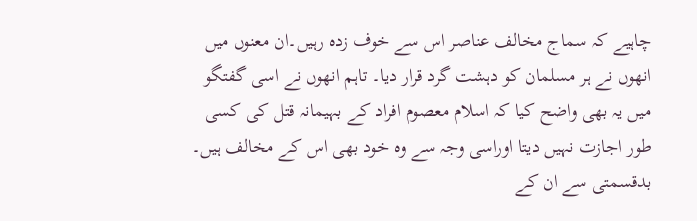چاہیے کہ سماج مخالف عناصر اس سے خوف زدہ رہیں۔ان معنوں میں انھوں نے ہر مسلمان کو دہشت گرد قرار دیا۔ تاہم انھوں نے اسی گفتگو میں یہ بھی واضح کیا کہ اسلام معصوم افراد کے بہیمانہ قتل کی کسی طور اجازت نہیں دیتا اوراسی وجہ سے وہ خود بھی اس کے مخالف ہیں۔ بدقسمتی سے ان کے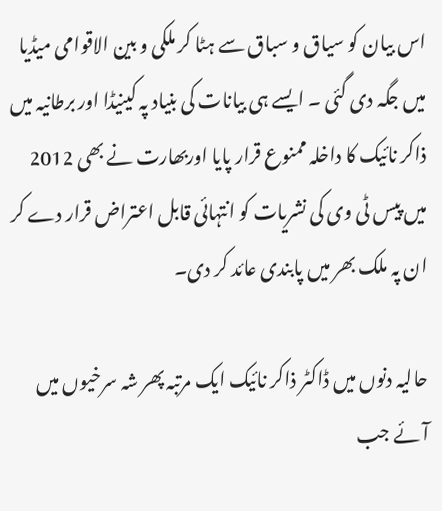اس بیان کو سیاق و سباق سے ہٹا کر ملکی و بین الاقوامی میڈیا میں جگہ دی گئی ۔ ایسے ہی بیانات کی بنیاد پہ کینیڈا اور برطانیہ میں ذاکر نائیک کا داخلہ ممنوع قرار پایا اوربھارت نے بھی 2012 میں پیس ٹی وی کی نشریات کو انتہائی قابل اعتراض قرار دے کر ان پہ ملک بھر میں پابندی عائد کر دی۔

حالیہ دنوں میں ڈاکٹر ذاکر نائیک ایک مرتبہ پھر شہ سرخیوں میں آئے جب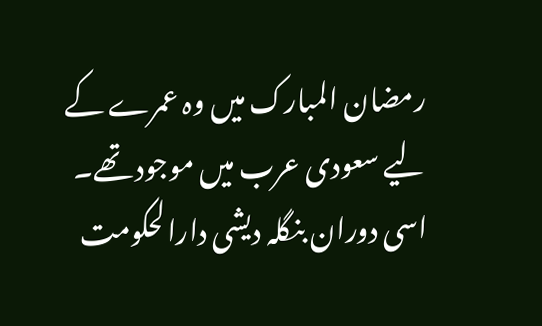رمضان المبارک میں وہ عمرے کے لیے سعودی عرب میں موجود تھے۔ اسی دوران بنگلہ دیشی دارالحکومت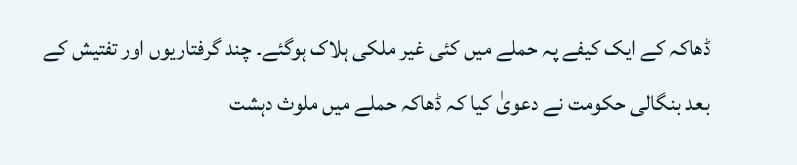ڈھاکہ کے ایک کیفے پہ حملے میں کئی غیر ملکی ہلاک ہوگئے۔ چند گرفتاریوں اور تفتیش کے بعد بنگالی حکومت نے دعویٰ کیا کہ ڈھاکہ حملے میں ملوث دہشت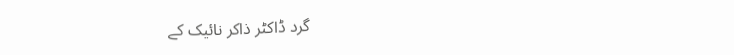گرد ڈاکٹر ذاکر نائیک کے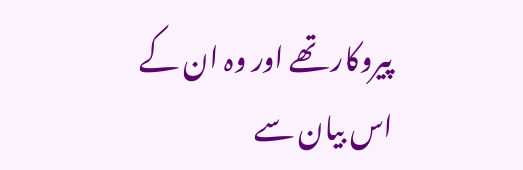پیروکار تھے اور وہ ان کے اس بیان سے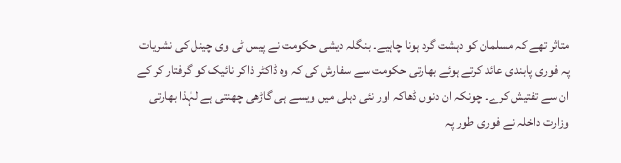متاثر تھے کہ مسلمان کو دہشت گرد ہونا چاہیے۔ بنگلہ دیشی حکومت نے پیس ٹی وی چینل کی نشریات پہ فوری پابندی عائد کرتے ہوئے بھارتی حکومت سے سفارش کی کہ وہ ڈاکٹر ذاکر نائیک کو گرفتار کر کے ان سے تفتیش کرے۔ چونکہ ان دنوں ڈھاکہ اور نئی دہلی میں ویسے ہی گاڑھی چھنتی ہے لہٰذا بھارتی وزارت داخلہ نے فوری طور پہ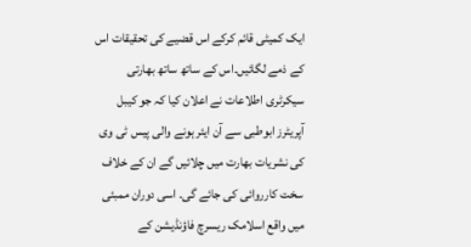ایک کمیٹی قائم کرکے اس قضیے کی تحقیقات اس کے ذمے لگائیں۔اس کے ساتھ ساتھ بھارتی سیکرٹری اطلاعات نے اعلان کیا کہ جو کیبل آپریٹرز ابوطبی سے آن ایئر ہونے والی پیس ٹی وی کی نشریات بھارت میں چلائیں گے ان کے خلاف سخت کارروائی کی جائے گی۔ اسی دوران ممبئی میں واقع اسلامک ریسرچ فاؤنڈیشن کے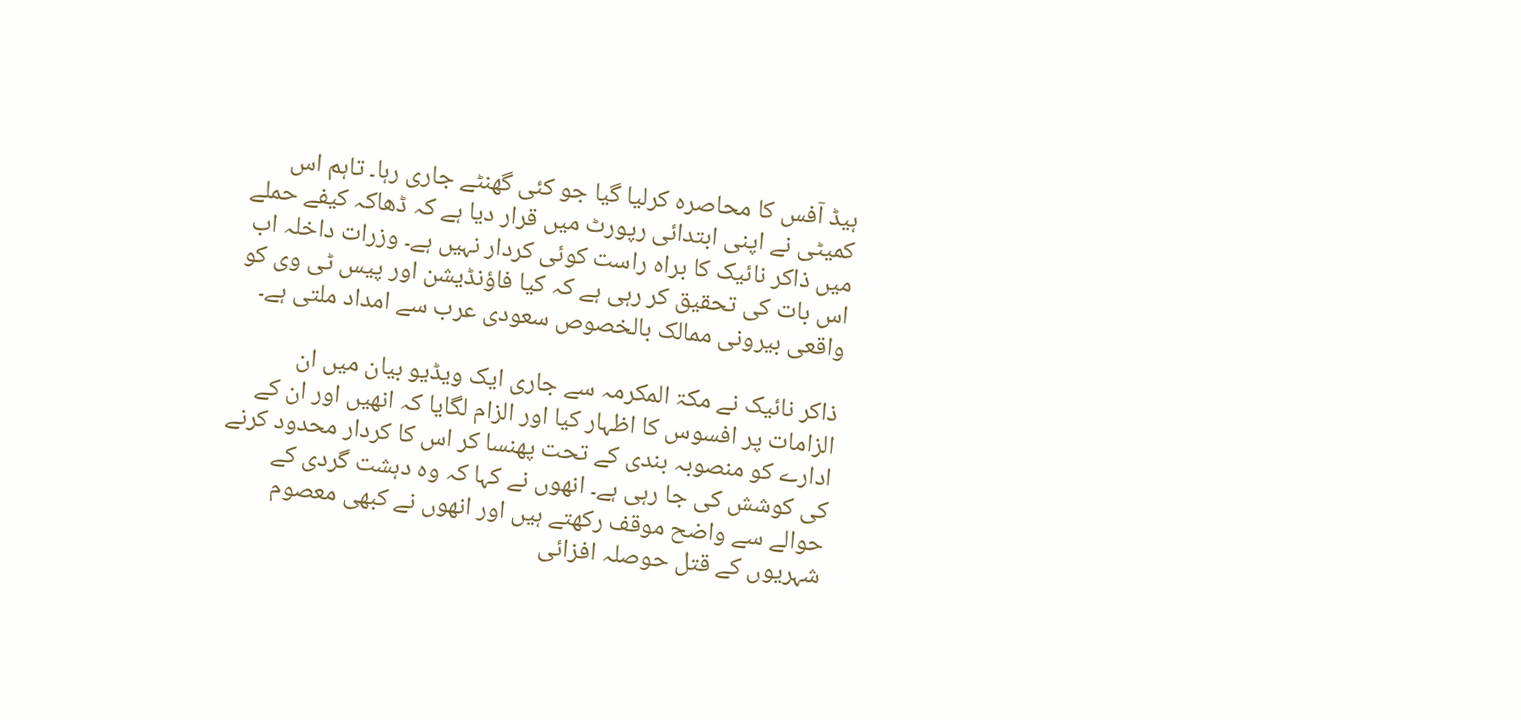ہیڈ آفس کا محاصرہ کرلیا گیا جو کئی گھنٹے جاری رہا۔ تاہم اس کمیٹی نے اپنی ابتدائی رپورٹ میں قرار دیا ہے کہ ڈھاکہ کیفے حملے میں ذاکر نائیک کا براہ راست کوئی کردار نہیں ہے۔ وزرات داخلہ اب اس بات کی تحقیق کر رہی ہے کہ کیا فاؤنڈیشن اور پیس ٹی وی کو واقعی بیرونی ممالک بالخصوص سعودی عرب سے امداد ملتی ہے۔

ذاکر نائیک نے مکۃ المکرمہ سے جاری ایک ویڈیو بیان میں ان الزامات پر افسوس کا اظہار کیا اور الزام لگایا کہ انھیں اور ان کے ادارے کو منصوبہ بندی کے تحت پھنسا کر اس کا کردار محدود کرنے کی کوشش کی جا رہی ہے۔ انھوں نے کہا کہ وہ دہشت گردی کے حوالے سے واضح موقف رکھتے ہیں اور انھوں نے کبھی معصوم شہریوں کے قتل حوصلہ افزائی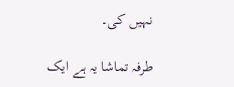نہیں کی۔

طرفہ تماشا یہ ہے ایک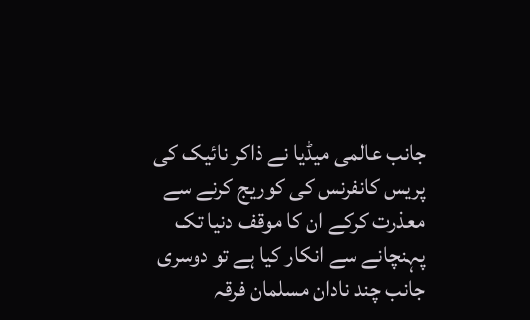جانب عالمی میڈیا نے ذاکر نائیک کی پریس کانفرنس کی کوریج کرنے سے معذرت کرکے ان کا موقف دنیا تک پہنچانے سے انکار کیا ہے تو دوسری جانب چند نادان مسلمان فرقہ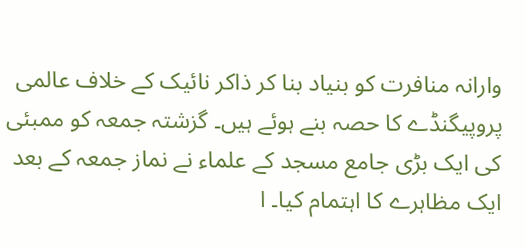وارانہ منافرت کو بنیاد بنا کر ذاکر نائیک کے خلاف عالمی پروپیگنڈے کا حصہ بنے ہوئے ہیں۔ گزشتہ جمعہ کو ممبئی کی ایک بڑی جامع مسجد کے علماء نے نماز جمعہ کے بعد ایک مظاہرے کا اہتمام کیا۔ ا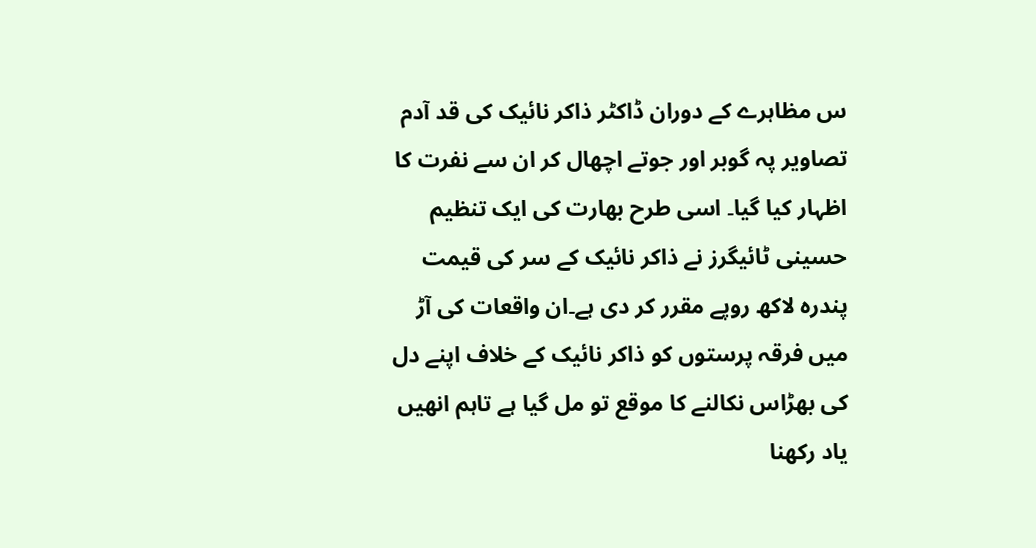س مظاہرے کے دوران ڈاکٹر ذاکر نائیک کی قد آدم تصاویر پہ گوبر اور جوتے اچھال کر ان سے نفرت کا اظہار کیا گیا۔ اسی طرح بھارت کی ایک تنظیم حسینی ٹائیگرز نے ذاکر نائیک کے سر کی قیمت پندرہ لاکھ روپے مقرر کر دی ہے۔ان واقعات کی آڑ میں فرقہ پرستوں کو ذاکر نائیک کے خلاف اپنے دل کی بھڑاس نکالنے کا موقع تو مل گیا ہے تاہم انھیں یاد رکھنا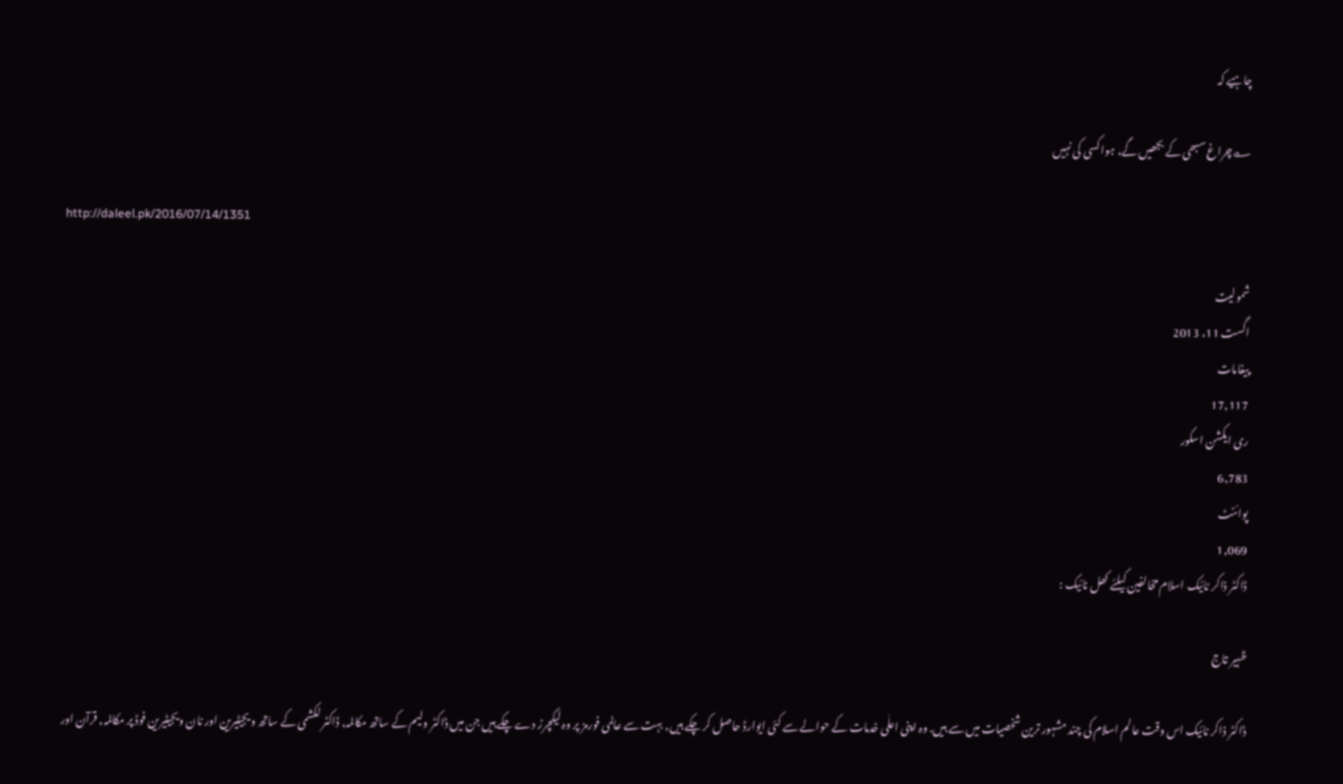چاہیے کہ

؎چراغ سبھی کے بجھیں گے، ہوا کسی کی نہیں

http://daleel.pk/2016/07/14/1351

شمولیت
اگست 11، 2013
پیغامات
17,117
ری ایکشن اسکور
6,783
پوائنٹ
1,069
ڈاکٹر ذاکر نائیک اسلام مخالفین کیلئے کھل نائیک :

ظہیر تاج

ڈاکٹر ذاکر نائیک اس وقت عالم اسلام کی چند مشہور ترین شخصیات میں سے ہیں. وہ اپنی اعلٰی خدمات کے حوالے سے کئی ایوارڈ حاصل کر چکے ہیں, بہت سے عالمی فورمز پر وہ لیکچرز دے چکے ہیں جن میں ڈاکٹر ولیم کے ساتھ مکالمہ, ڈاکٹر لکشمی کے ساتھ ویجیٹیرین اور نان ویجیٹیرین فوڈ پر مکالمہ, قرآن اور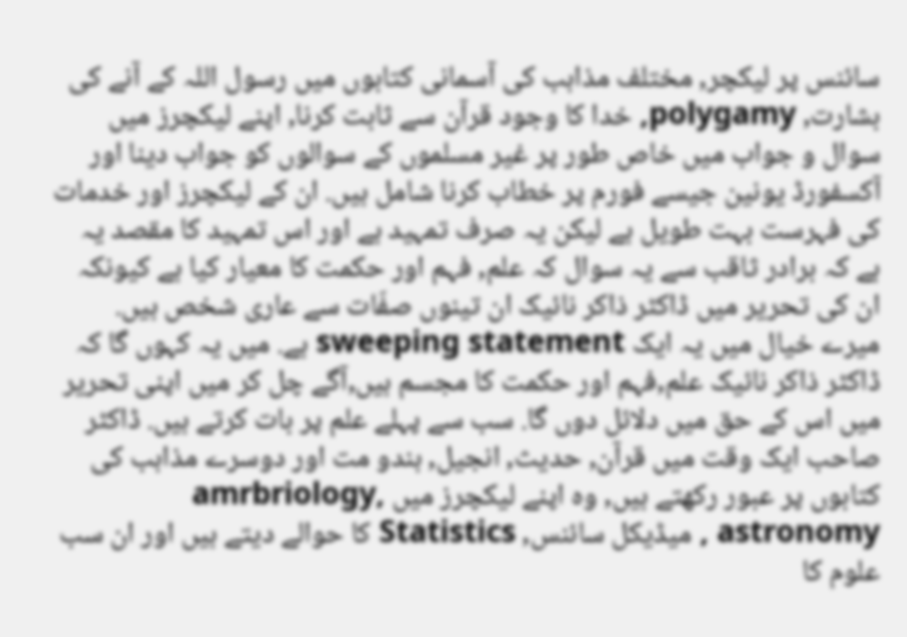سائنس پر لیکچر, مختلف مذاہب کی آسمانی کتابوں میں رسول اللہ کے آنے کی بشارت, polygamy, خدا کا وجود قرآن سے ثابت کرنا, اپنے لیکچرز میں سوال و جواب میں خاص طور پر غیر مسلموں کے سوالوں کو جواب دینا اور آکسفورڈ یونین جیسے فورم پر خطاب کرنا شامل ہیں. ان کے لیکچرز اور خدمات کی فہرست بہت طویل ہے لیکن یہ صرف تمہید ہے اور اس تمہید کا مقصد یہ ہے کہ برادر ثاقب سے یہ سوال کہ علم, فہم اور حکمت کا معیار کیا ہے کیونکہ ان کی تحریر میں ڈاکٹر ذاکر نائیک ان تینوں صفّات سے عاری شخص ہیں. میرے خیال میں یہ ایک sweeping statement ہے. میں یہ کہوں گا کہ ڈاکٹر ذاکر نائیک علم,فہم اور حکمت کا مجسم ہیں,آگے چل کر میں اپنی تحریر میں اس کے حق میں دلائل دوں گا. سب سے پہلے علم پر بات کرتے ہیں. ڈاکٹر صاحب ایک وقت میں قرآن, حدیث, انجیل, ہندو مت اور دوسرے مذاہب کی کتابوں پر عبور رکھتے ہیں, وہ اپنے لیکچرز میں amrbriology, astronomy , میڈیکل سائنس, Statistics کا حوالے دیتے ہیں اور ان سب علوم کا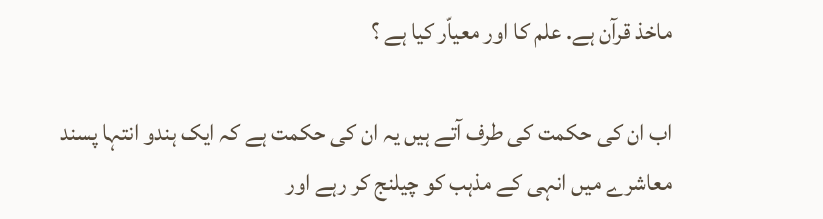ماخذ قرآن ہے. علم کا اور معیاّر کیا ہے ؟

اب ان کی حکمت کی طرف آتے ہیں یہ ان کی حکمت ہے کہ ایک ہندو انتہا پسند معاشرے میں انہی کے مذہب کو چیلنج کر رہے اور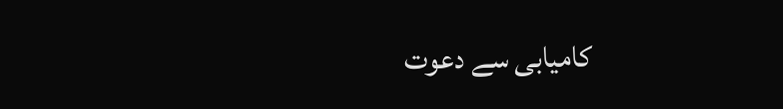کامیابی سے دعوت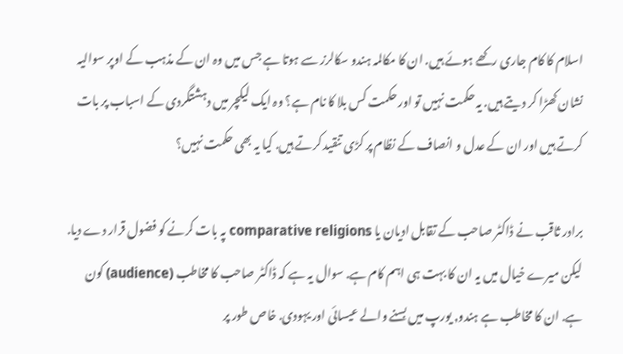اسلام کا کام جاری رکھے ہوئے ہیں. ان کا مکالمہ ہندو سکالرز سے ہوتا ہے جس میں وہ ان کے مذہب کے اوپر سوالیہ نشان کھڑا کر دیتے ہیں. یہ حکمت نہیں تو اور حکمت کس بلا کا نام ہے؟ وہ ایک لیکچر میں دہشتگردی کے اسباب پر بات کرتے ہیں اور ان کے عدل و انصاف کے نظام پر کڑی تنقید کرتے ہیں. کیا یہ بھی حکمت نہیں؟

برادر ثاقب نے ڈاکٹر صاحب کے تقابل ادیان یا comparative religions پہ بات کرنے کو فضول قرار دے دیا. لیکن میرے خیال میں یہ ان کا بہت ہی اہم کام ہے. سوال یہ ہے کہ ڈاکٹر صاحب کا مخاطب (audience) کون ہے. ان کا مخاطب ہے ہندو, یورپ میں بسنے والے عیسائی اور یہودی. خاص طور پر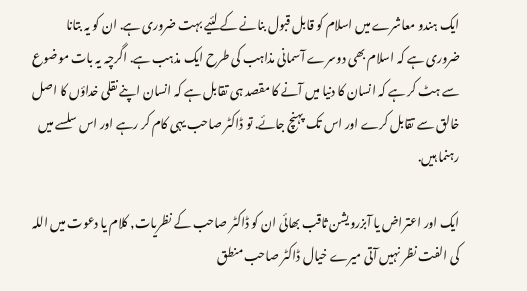ایک ہندو معاشرے میں اسلام کو قابل قبول بنانے کے لئیے بہت ضروری ہے. ان کو یہ بتانا ضروری ہے کہ اسلام بھی دوسرے آسمانی مذاہب کی طرح ایک مذہب ہے. اگرچہ یہ بات موضوع سے ہٹ کر ہے کہ انسان کا دنیا میں آنے کا مقصد ہی تقابل ہے کہ انسان اپنے نقلی خداؤں کا اصل خالق سے تقابل کرے اور اس تک پہنچ جائے. تو ڈاکٹر صاحب یہی کام کر رہے اور اس سلسے میں رہنما ہیں.

ایک اور اعتراض یا آبزرویشن ثاقب بھائی ان کو ڈاکٹر صاحب کے نظریات, کلام یا دعوت میں اللہ کی الفت نظر نہیں آتی میرے خیال ڈاکٹر صاحب منطق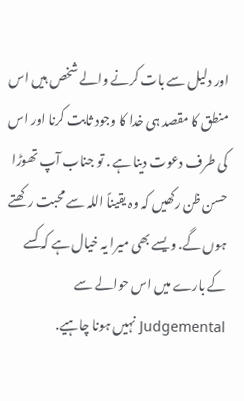اور دلیل سے بات کرنے والے شخص ہیں اس منطق کا مقصد ہی خدا کا وجود ثابت کرنا اور اس کی طرف دعوت دینا ہے . تو جناب آپ تھوڑا حسن ظن رکھیں کہ وہ یقیناً اللہ سے محبت رکھتے ہوں گے. ویسے بھی میرا یہ خیال ہے کہ کسے کے بارے میں اس حوالے سے Judgemental نہیں ہونا چاہیے.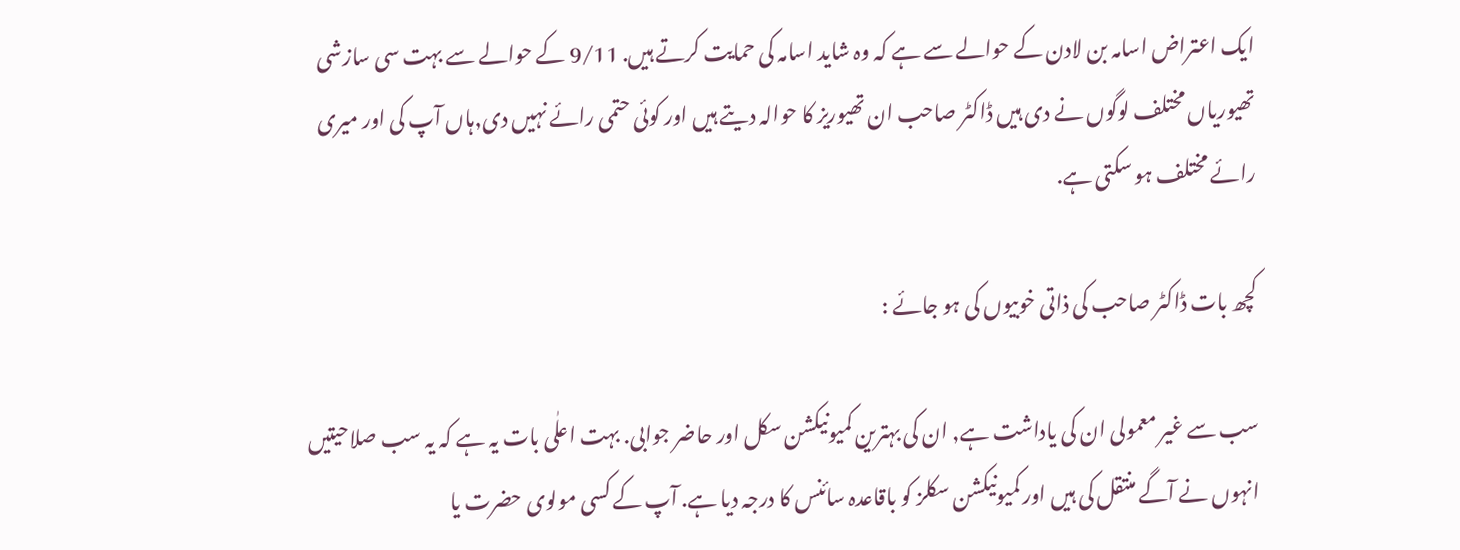ایک اعتراض اسامہ بن لادن کے حوالے سے ہے کہ وہ شاید اسامہ کی حمایت کرتے ہیں. 9/11 کے حوالے سے بہت سی سازشی تھیوریاں مختلف لوگوں نے دی ہیں ڈاکٹر صاحب ان تھیوریز کا حوالہ دیتے ہیں اور کوئی حتمی رائے نہیں دی,ہاں آپ کی اور میری رائے مختلف ہو سکتی ہے.

کچھ بات ڈاکٹر صاحب کی ذاتی خوبیوں کی ہو جائے :

سب سے غیر معمولی ان کی یاداشت ہے, ان کی بہترین کمیونیکشن سکل اور حاضر جوابی. بہت اعلٰی بات یہ ہے کہ یہ سب صلاحیتیں انہوں نے آگے منتقل کی ہیں اور کمیونیکشن سکلز کو باقاعدہ سائنس کا درجہ دیا ہے. آپ کے کسی مولوی حضرت یا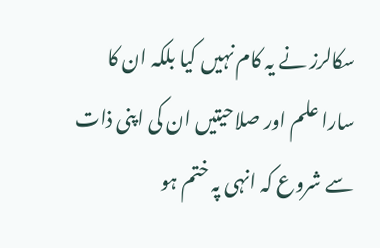سکالرز نے یہ کام نہیں کیا بلکہ ان کا سارا علم اور صلاحیتیں ان کی اپنی ذات سے شروع کہ انہی پہ ختم ہو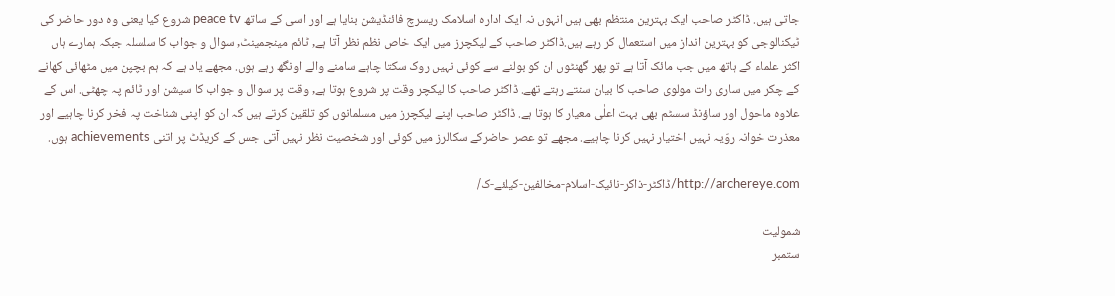جاتی ہیں. ڈاکٹر صاحب ایک بہترین منتظم بھی ہیں انہوں نہ ایک ادارہ اسلامک ریسرچ فائنڈیشن بنایا ہے اور اسی کے ساتھ peace tv شروع کیا یعنی وہ دور حاضر کی ٹیکنالوجی کو بہترین انداز میں استعمال کر رہے ہیں.ڈاکٹر صاحب کے لیکچرز میں ایک خاص نظم نظر آتا ہے, ٹائم مینجمینٹ, سوال و جواب کا سلسلہ جبکہ ہمارے ہاں اکثر علماء کے ہاتھ میں جب مائک آتا ہے تو پھر گھنٹوں ان کو بولنے سے کوئی نہیں روک سکتا چاہے سامنے والے اونگھ رہے ہوں. مجھے یاد ہے کہ ہم بچپن میں مٹھائی کھانے کے چکر میں ساری رات مولوی صاحب کا بیان سنتے رہتے تھے. ڈاکٹر صاحب کا لیکچر وقت پر شروع ہوتا ہے, وقت پر سوال و جواب کا سیشن اور ٹائم پہ چھٹی. اس کے علاوہ ماحول اور ساؤنڈ سسٹم بھی بہت اعلٰی معیار کا ہوتا ہے. ڈاکٹر صاحب اپنے لیکچرز میں مسلمانوں کو تلقین کرتے ہیں کہ ان کو اپنی شناخت پہ فخر کرنا چاہیے اور معذرت خوانہ روّیہ نہیں اختیار نہیں کرنا چاہیے. مجھے تو عصر حاضرکے سکالرز میں کوئی اور شخصیت نظر نہیں آتی جس کے کریڈٹ پر اتنی achievements ہوں.

http://archereye.com/ڈاکٹر-ذاکر-نائیک-اسلام-مخالفین-کیلئے-ک/

شمولیت
ستمبر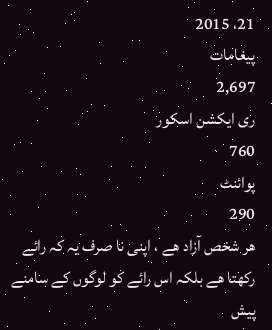21، 2015
پیغامات
2,697
ری ایکشن اسکور
760
پوائنٹ
290
هر شخص آزاد هے ، اپنی نا صرف یہ کہ رائے رکهتا هے بلکہ اس رائے کو لوگوں کے سامنے پیش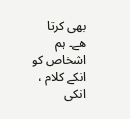بهی کرتا هے۔ ہم اشخاص کو انکے کلام ، انکی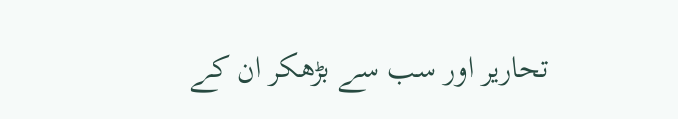تحاریر اور سب سے بڑهکر ان کے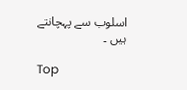اسلوب سے پہچانتے ہیں ۔

Top